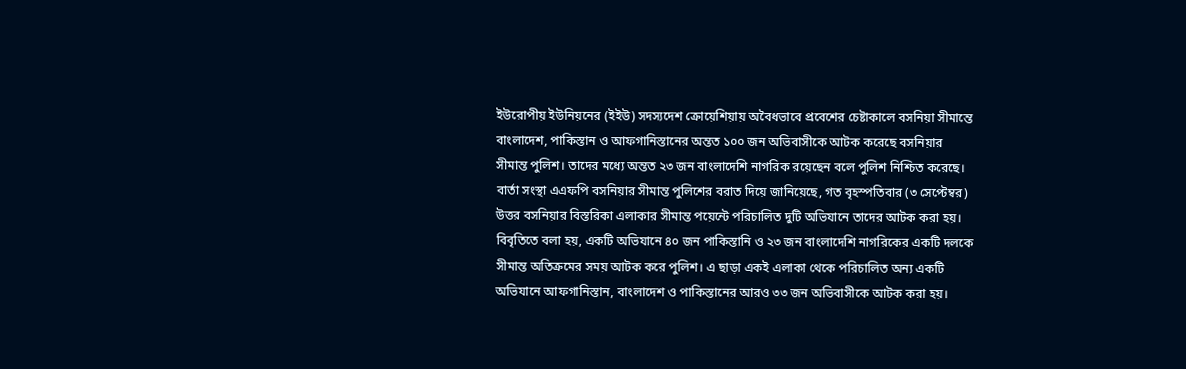ইউরোপীয় ইউনিয়নের (ইইউ) সদস্যদেশ ক্রোয়েশিয়ায় অবৈধভাবে প্রবেশের চেষ্টাকালে বসনিয়া সীমান্তে বাংলাদেশ, পাকিস্তান ও আফগানিস্তানের অন্তত ১০০ জন অভিবাসীকে আটক করেছে বসনিয়ার সীমান্ত পুলিশ। তাদের মধ্যে অন্তত ২৩ জন বাংলাদেশি নাগরিক রয়েছেন বলে পুলিশ নিশ্চিত করেছে।
বার্তা সংস্থা এএফপি বসনিয়ার সীমান্ত পুলিশের বরাত দিয়ে জানিয়েছে, গত বৃহস্পতিবার (৩ সেপ্টেম্বর) উত্তর বসনিয়ার বিস্তরিকা এলাকার সীমান্ত পয়েন্টে পরিচালিত দুটি অভিযানে তাদের আটক করা হয়।
বিবৃতিতে বলা হয়, একটি অভিযানে ৪০ জন পাকিস্তানি ও ২৩ জন বাংলাদেশি নাগরিকের একটি দলকে সীমান্ত অতিক্রমের সময় আটক করে পুলিশ। এ ছাড়া একই এলাকা থেকে পরিচালিত অন্য একটি অভিযানে আফগানিস্তান, বাংলাদেশ ও পাকিস্তানের আরও ৩৩ জন অভিবাসীকে আটক করা হয়।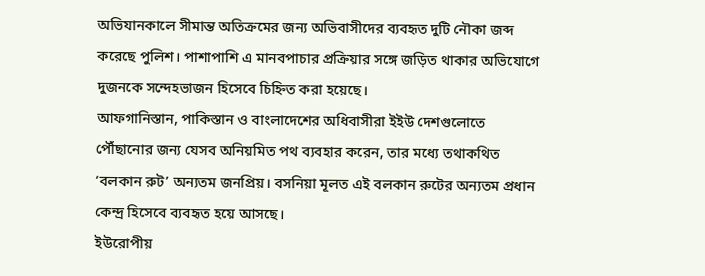অভিযানকালে সীমান্ত অতিক্রমের জন্য অভিবাসীদের ব্যবহৃত দুটি নৌকা জব্দ করেছে পুলিশ। পাশাপাশি এ মানবপাচার প্রক্রিয়ার সঙ্গে জড়িত থাকার অভিযোগে দুজনকে সন্দেহভাজন হিসেবে চিহ্নিত করা হয়েছে।
আফগানিস্তান, পাকিস্তান ও বাংলাদেশের অধিবাসীরা ইইউ দেশগুলোতে পৌঁছানোর জন্য যেসব অনিয়মিত পথ ব্যবহার করেন, তার মধ্যে তথাকথিত ‘বলকান রুট’ অন্যতম জনপ্রিয়। বসনিয়া মূলত এই বলকান রুটের অন্যতম প্রধান কেন্দ্র হিসেবে ব্যবহৃত হয়ে আসছে।
ইউরোপীয়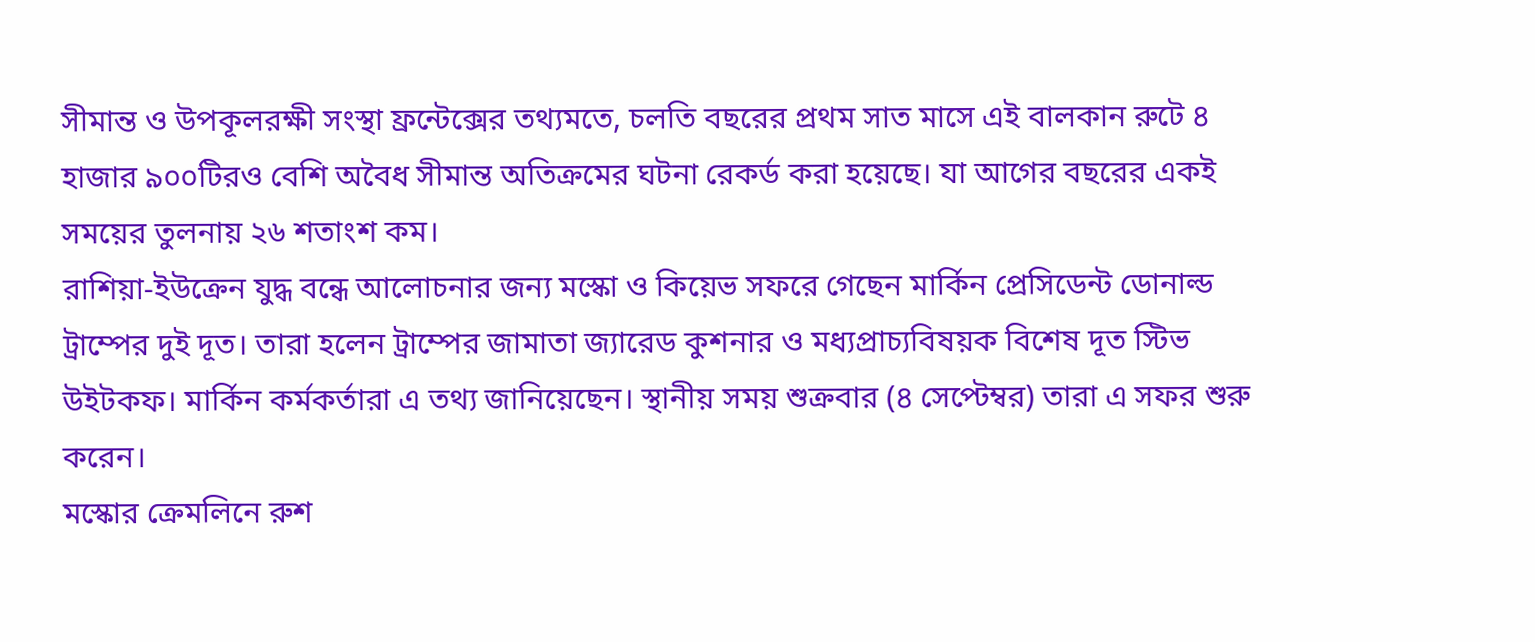সীমান্ত ও উপকূলরক্ষী সংস্থা ফ্রন্টেক্সের তথ্যমতে, চলতি বছরের প্রথম সাত মাসে এই বালকান রুটে ৪ হাজার ৯০০টিরও বেশি অবৈধ সীমান্ত অতিক্রমের ঘটনা রেকর্ড করা হয়েছে। যা আগের বছরের একই সময়ের তুলনায় ২৬ শতাংশ কম।
রাশিয়া-ইউক্রেন যুদ্ধ বন্ধে আলোচনার জন্য মস্কো ও কিয়েভ সফরে গেছেন মার্কিন প্রেসিডেন্ট ডোনাল্ড ট্রাম্পের দুই দূত। তারা হলেন ট্রাম্পের জামাতা জ্যারেড কুশনার ও মধ্যপ্রাচ্যবিষয়ক বিশেষ দূত স্টিভ উইটকফ। মার্কিন কর্মকর্তারা এ তথ্য জানিয়েছেন। স্থানীয় সময় শুক্রবার (৪ সেপ্টেম্বর) তারা এ সফর শুরু করেন।
মস্কোর ক্রেমলিনে রুশ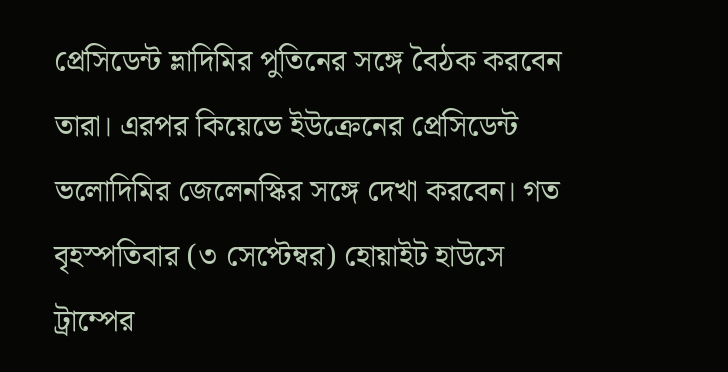প্রেসিডেন্ট ভ্লাদিমির পুতিনের সঙ্গে বৈঠক করবেন তারা। এরপর কিয়েভে ইউক্রেনের প্রেসিডেন্ট ভলোদিমির জেলেনস্কির সঙ্গে দেখা করবেন। গত বৃহস্পতিবার (৩ সেপ্টেম্বর) হোয়াইট হাউসে ট্রাম্পের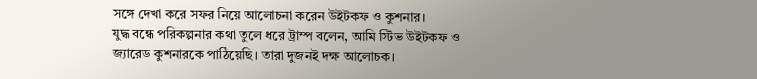সঙ্গে দেখা করে সফর নিয়ে আলোচনা করেন উইটকফ ও কুশনার।
যুদ্ধ বন্ধে পরিকল্পনার কথা তুলে ধরে ট্রাম্প বলেন, আমি স্টিভ উইটকফ ও জ্যারেড কুশনারকে পাঠিয়েছি। তারা দুজনই দক্ষ আলোচক।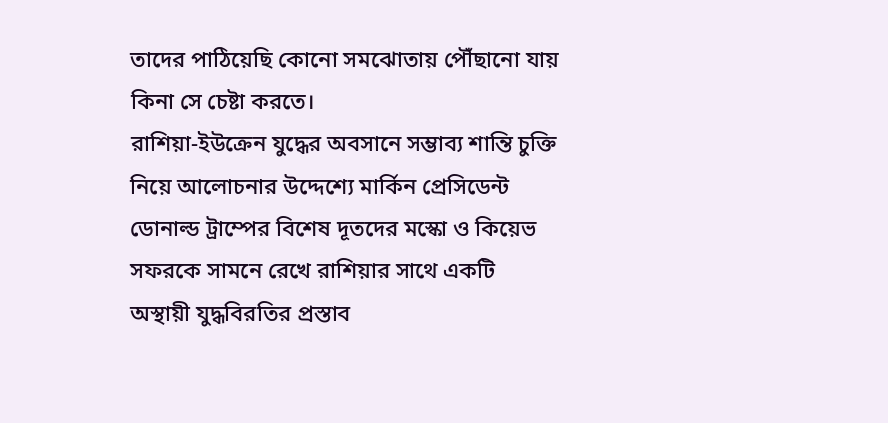তাদের পাঠিয়েছি কোনো সমঝোতায় পৌঁছানো যায় কিনা সে চেষ্টা করতে।
রাশিয়া-ইউক্রেন যুদ্ধের অবসানে সম্ভাব্য শান্তি চুক্তি নিয়ে আলোচনার উদ্দেশ্যে মার্কিন প্রেসিডেন্ট ডোনাল্ড ট্রাম্পের বিশেষ দূতদের মস্কো ও কিয়েভ সফরকে সামনে রেখে রাশিয়ার সাথে একটি অস্থায়ী যুদ্ধবিরতির প্রস্তাব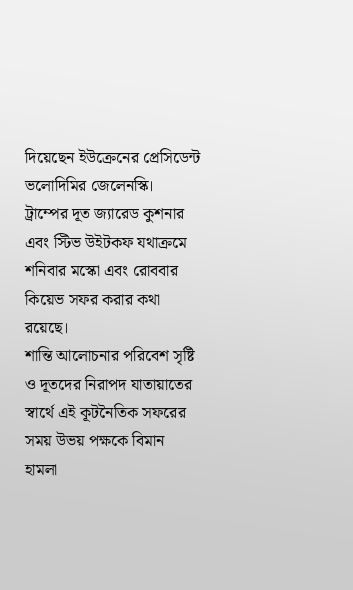দিয়েছেন ইউক্রেনের প্রেসিডেন্ট ভলোদিমির জেলেনস্কি। ট্রাম্পের দূত জ্যারেড কুশনার এবং স্টিভ উইটকফ যথাক্রমে শনিবার মস্কো এবং রোববার কিয়েভ সফর করার কথা রয়েছে।
শান্তি আলোচনার পরিবেশ সৃষ্টি ও দূতদের নিরাপদ যাতায়াতের স্বার্থে এই কূটনৈতিক সফরের সময় উভয় পক্ষকে বিমান হামলা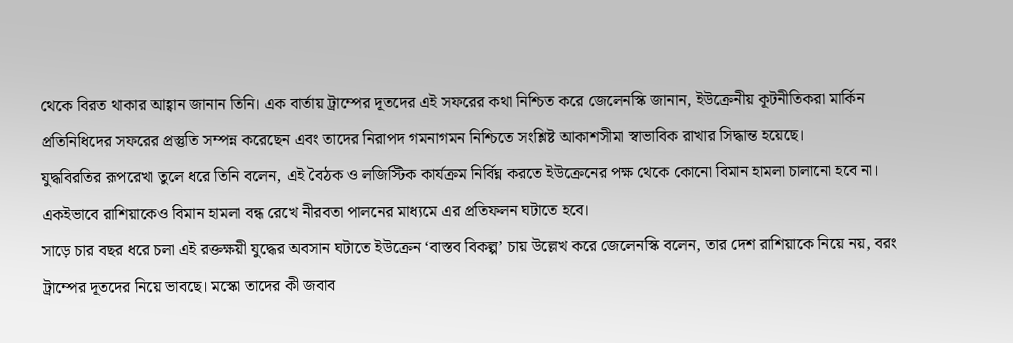থেকে বিরত থাকার আহ্বান জানান তিনি। এক বার্তায় ট্রাম্পের দূতদের এই সফরের কথা নিশ্চিত করে জেলেনস্কি জানান, ইউক্রেনীয় কূটনীতিকরা মার্কিন প্রতিনিধিদের সফরের প্রস্তুতি সম্পন্ন করেছেন এবং তাদের নিরাপদ গমনাগমন নিশ্চিতে সংশ্লিষ্ট আকাশসীমা স্বাভাবিক রাখার সিদ্ধান্ত হয়েছে।
যুদ্ধবিরতির রূপরেখা তুলে ধরে তিনি বলেন, এই বৈঠক ও লজিস্টিক কার্যক্রম নির্বিঘ্ন করতে ইউক্রেনের পক্ষ থেকে কোনো বিমান হামলা চালানো হবে না। একইভাবে রাশিয়াকেও বিমান হামলা বন্ধ রেখে নীরবতা পালনের মাধ্যমে এর প্রতিফলন ঘটাতে হবে।
সাড়ে চার বছর ধরে চলা এই রক্তক্ষয়ী যুদ্ধের অবসান ঘটাতে ইউক্রেন ‘বাস্তব বিকল্প’ চায় উল্লেখ করে জেলেনস্কি বলেন, তার দেশ রাশিয়াকে নিয়ে নয়, বরং ট্রাম্পের দূতদের নিয়ে ভাবছে। মস্কো তাদের কী জবাব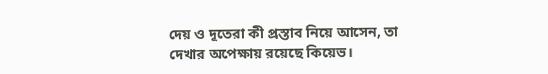দেয় ও দূতেরা কী প্রস্তাব নিয়ে আসেন, তা দেখার অপেক্ষায় রয়েছে কিয়েভ।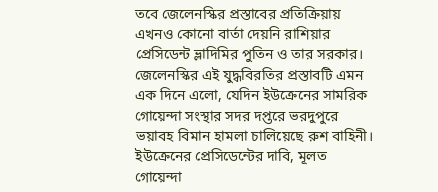তবে জেলেনস্কির প্রস্তাবের প্রতিক্রিয়ায় এখনও কোনো বার্তা দেয়নি রাশিয়ার প্রেসিডেন্ট ভ্লাদিমির পুতিন ও তার সরকার।
জেলেনস্কির এই যুদ্ধবিরতির প্রস্তাবটি এমন এক দিনে এলো, যেদিন ইউক্রেনের সামরিক গোয়েন্দা সংস্থার সদর দপ্তরে ভরদুপুরে ভয়াবহ বিমান হামলা চালিয়েছে রুশ বাহিনী। ইউক্রেনের প্রেসিডেন্টের দাবি, মূলত গোয়েন্দা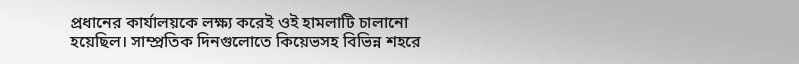প্রধানের কার্যালয়কে লক্ষ্য করেই ওই হামলাটি চালানো হয়েছিল। সাম্প্রতিক দিনগুলোতে কিয়েভসহ বিভিন্ন শহরে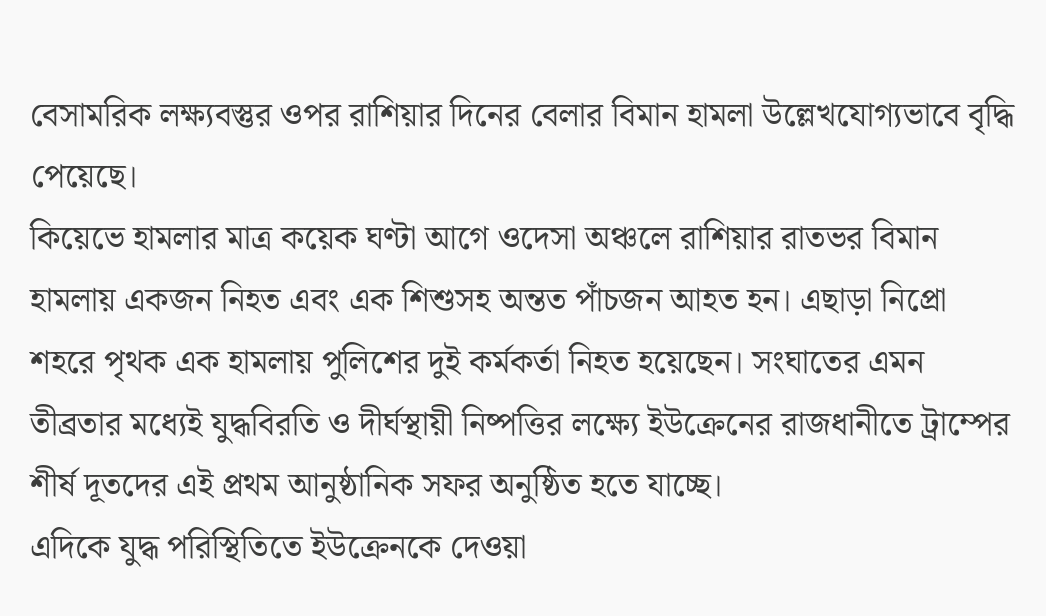বেসামরিক লক্ষ্যবস্তুর ওপর রাশিয়ার দিনের বেলার বিমান হামলা উল্লেখযোগ্যভাবে বৃদ্ধি পেয়েছে।
কিয়েভে হামলার মাত্র কয়েক ঘণ্টা আগে ওদেসা অঞ্চলে রাশিয়ার রাতভর বিমান হামলায় একজন নিহত এবং এক শিশুসহ অন্তত পাঁচজন আহত হন। এছাড়া নিপ্রো শহরে পৃথক এক হামলায় পুলিশের দুই কর্মকর্তা নিহত হয়েছেন। সংঘাতের এমন তীব্রতার মধ্যেই যুদ্ধবিরতি ও দীর্ঘস্থায়ী নিষ্পত্তির লক্ষ্যে ইউক্রেনের রাজধানীতে ট্রাম্পের শীর্ষ দূতদের এই প্রথম আনুষ্ঠানিক সফর অনুষ্ঠিত হতে যাচ্ছে।
এদিকে যুদ্ধ পরিস্থিতিতে ইউক্রেনকে দেওয়া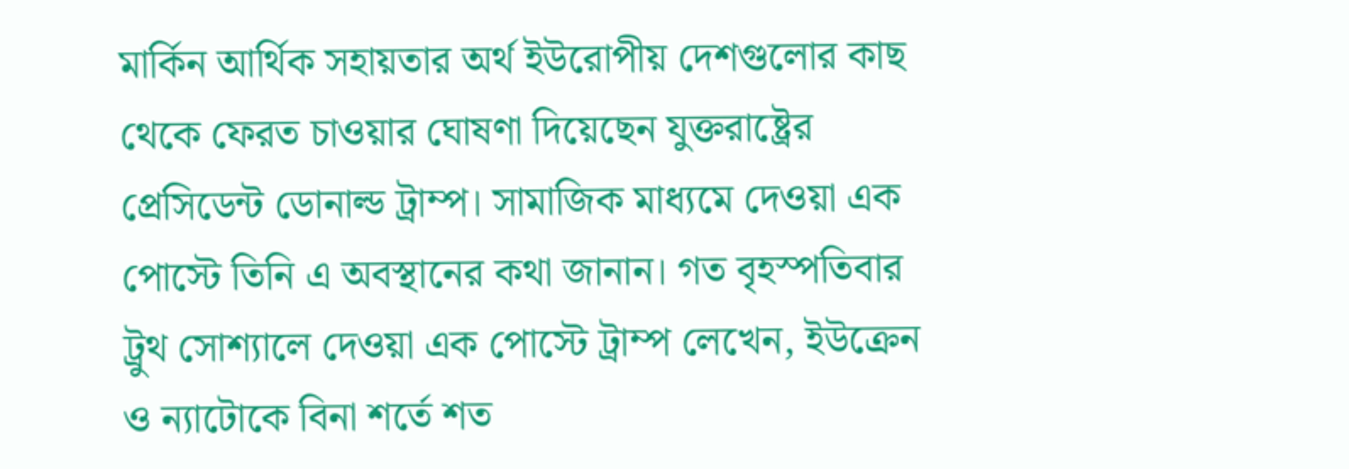মার্কিন আর্থিক সহায়তার অর্থ ইউরোপীয় দেশগুলোর কাছ থেকে ফেরত চাওয়ার ঘোষণা দিয়েছেন যুক্তরাষ্ট্রের প্রেসিডেন্ট ডোনাল্ড ট্রাম্প। সামাজিক মাধ্যমে দেওয়া এক পোস্টে তিনি এ অবস্থানের কথা জানান। গত বৃহস্পতিবার ট্রুথ সোশ্যালে দেওয়া এক পোস্টে ট্রাম্প লেখেন, ইউক্রেন ও ন্যাটোকে বিনা শর্তে শত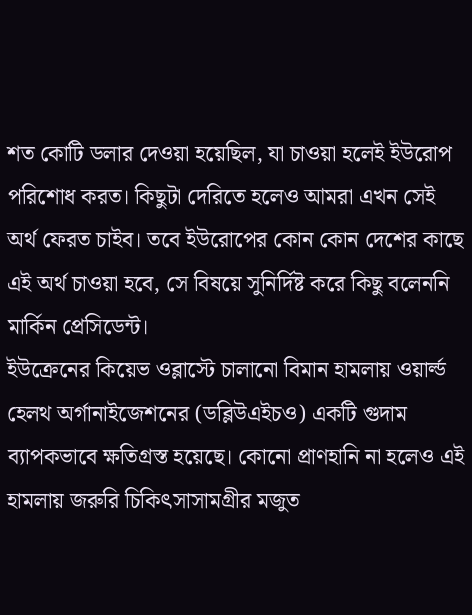শত কোটি ডলার দেওয়া হয়েছিল, যা চাওয়া হলেই ইউরোপ পরিশোধ করত। কিছুটা দেরিতে হলেও আমরা এখন সেই অর্থ ফেরত চাইব। তবে ইউরোপের কোন কোন দেশের কাছে এই অর্থ চাওয়া হবে, সে বিষয়ে সুনির্দিষ্ট করে কিছু বলেননি মার্কিন প্রেসিডেন্ট।
ইউক্রেনের কিয়েভ ওব্লাস্টে চালানো বিমান হামলায় ওয়ার্ল্ড হেলথ অর্গানাইজেশনের (ডব্লিউএইচও) একটি গুদাম ব্যাপকভাবে ক্ষতিগ্রস্ত হয়েছে। কোনো প্রাণহানি না হলেও এই হামলায় জরুরি চিকিৎসাসামগ্রীর মজুত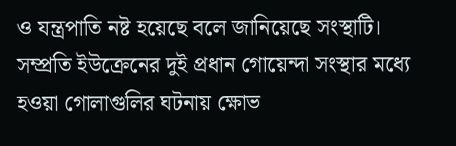ও যন্ত্রপাতি নষ্ট হয়েছে বলে জানিয়েছে সংস্থাটি।
সম্প্রতি ইউক্রেনের দুই প্রধান গোয়েন্দা সংস্থার মধ্যে হওয়া গোলাগুলির ঘটনায় ক্ষোভ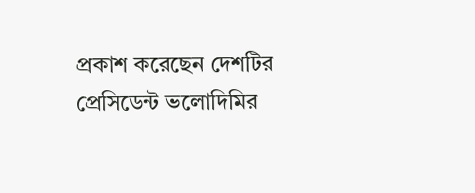প্রকাশ করেছেন দেশটির প্রেসিডেন্ট ভলোদিমির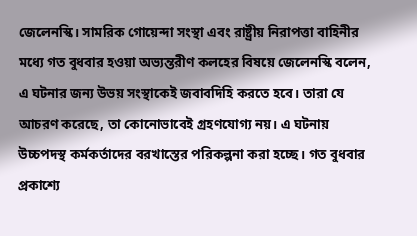জেলেনস্কি। সামরিক গোয়েন্দা সংস্থা এবং রাষ্ট্রীয় নিরাপত্তা বাহিনীর মধ্যে গত বুধবার হওয়া অভ্যন্তরীণ কলহের বিষয়ে জেলেনস্কি বলেন, এ ঘটনার জন্য উভয় সংস্থাকেই জবাবদিহি করতে হবে। তারা যে আচরণ করেছে, তা কোনোভাবেই গ্রহণযোগ্য নয়। এ ঘটনায় উচ্চপদস্থ কর্মকর্তাদের বরখাস্তের পরিকল্পনা করা হচ্ছে। গত বুধবার প্রকাশ্যে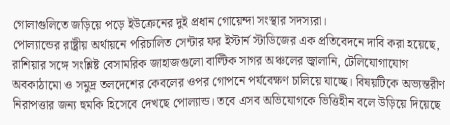গোলাগুলিতে জড়িয়ে পড়ে ইউক্রেনের দুই প্রধান গোয়েন্দা সংস্থার সদস্যরা।
পোল্যান্ডের রাষ্ট্রীয় অর্থায়নে পরিচালিত সেন্টার ফর ইস্টার্ন স্টাডিজের এক প্রতিবেদনে দাবি করা হয়েছে, রাশিয়ার সঙ্গে সংশ্লিষ্ট বেসামরিক জাহাজগুলো বাল্টিক সাগর অঞ্চলের জ্বালানি, টেলিযোগাযোগ অবকাঠামো ও সমুদ্র তলদেশের কেবলের ওপর গোপনে পর্যবেক্ষণ চালিয়ে যাচ্ছে। বিষয়টিকে অভ্যন্তরীণ নিরাপত্তার জন্য হুমকি হিসেবে দেখছে পোল্যান্ড। তবে এসব অভিযোগকে ভিত্তিহীন বলে উড়িয়ে দিয়েছে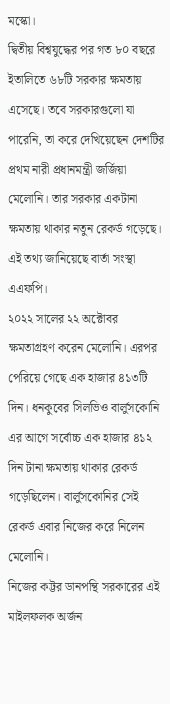মস্কো।
দ্বিতীয় বিশ্বযুদ্ধের পর গত ৮০ বছরে ইতালিতে ৬৮টি সরকার ক্ষমতায় এসেছে। তবে সরকারগুলো যা পারেনি, তা করে দেখিয়েছেন দেশটির প্রথম নারী প্রধানমন্ত্রী জর্জিয়া মেলোনি। তার সরকার একটানা ক্ষমতায় থাকার নতুন রেকর্ড গড়েছে। এই তথ্য জানিয়েছে বার্তা সংস্থা এএফপি।
২০২২ সালের ২২ অক্টোবর ক্ষমতাগ্রহণ করেন মেলোনি। এরপর পেরিয়ে গেছে এক হাজার ৪১৩টি দিন। ধনকুবের সিলভিও বার্লুসকোনি এর আগে সর্বোচ্চ এক হাজার ৪১২ দিন টানা ক্ষমতায় থাকার রেকর্ড গড়েছিলেন। বার্লুসকোনির সেই রেকর্ড এবার নিজের করে নিলেন মেলোনি।
নিজের কট্টর ডানপন্থি সরকারের এই মাইলফলক অর্জন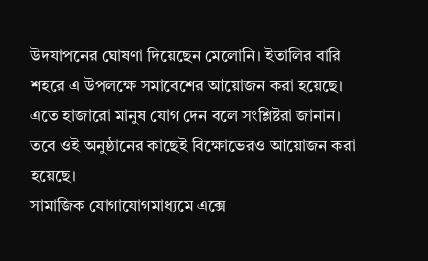উদযাপনের ঘোষণা দিয়েছেন মেলোনি। ইতালির বারি শহরে এ উপলক্ষে সমাবেশের আয়োজন করা হয়েছে। এতে হাজারো মানুষ যোগ দেন বলে সংশ্লিষ্টরা জানান। তবে ওই অনুষ্ঠানের কাছেই বিক্ষোভেরও আয়োজন করা হয়েছে।
সামাজিক যোগাযোগমাধ্যমে এক্সে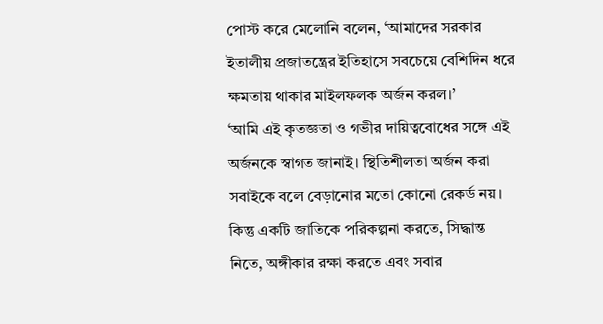পোস্ট করে মেলোনি বলেন, ‘আমাদের সরকার ইতালীয় প্রজাতন্ত্রের ইতিহাসে সবচেয়ে বেশিদিন ধরে ক্ষমতায় থাকার মাইলফলক অর্জন করল।’
‘আমি এই কৃতজ্ঞতা ও গভীর দায়িত্ববোধের সঙ্গে এই অর্জনকে স্বাগত জানাই। স্থিতিশীলতা অর্জন করা সবাইকে বলে বেড়ানোর মতো কোনো রেকর্ড নয়। কিন্তু একটি জাতিকে পরিকল্পনা করতে, সিদ্ধান্ত নিতে, অঙ্গীকার রক্ষা করতে এবং সবার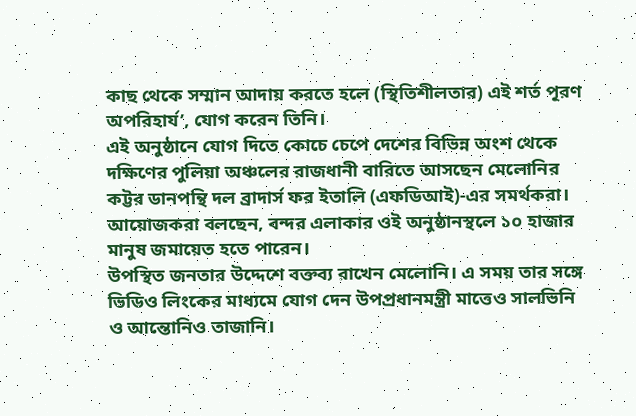কাছ থেকে সম্মান আদায় করতে হলে (স্থিতিশীলতার) এই শর্ত পূরণ অপরিহার্য’, যোগ করেন তিনি।
এই অনুষ্ঠানে যোগ দিতে কোচে চেপে দেশের বিভিন্ন অংশ থেকে দক্ষিণের পুলিয়া অঞ্চলের রাজধানী বারিতে আসছেন মেলোনির কট্টর ডানপন্থি দল ব্রাদার্স ফর ইতালি (এফডিআই)-এর সমর্থকরা। আয়োজকরা বলছেন, বন্দর এলাকার ওই অনুষ্ঠানস্থলে ১০ হাজার মানুষ জমায়েত হতে পারেন।
উপস্থিত জনতার উদ্দেশে বক্তব্য রাখেন মেলোনি। এ সময় তার সঙ্গে ভিডিও লিংকের মাধ্যমে যোগ দেন উপপ্রধানমন্ত্রী মাত্তেও সালভিনি ও আন্তোনিও তাজানি।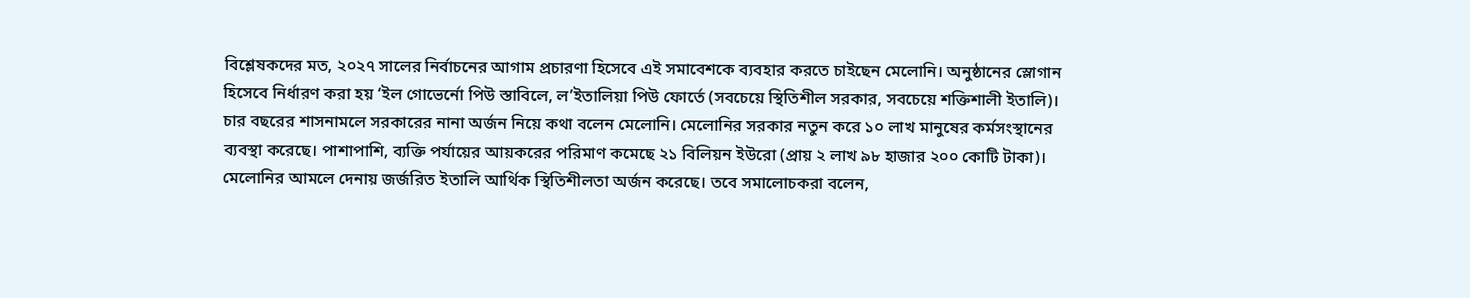বিশ্লেষকদের মত, ২০২৭ সালের নির্বাচনের আগাম প্রচারণা হিসেবে এই সমাবেশকে ব্যবহার করতে চাইছেন মেলোনি। অনুষ্ঠানের স্লোগান হিসেবে নির্ধারণ করা হয় ‘ইল গোভের্নো পিউ স্তাবিলে, ল’ইতালিয়া পিউ ফোর্তে (সবচেয়ে স্থিতিশীল সরকার, সবচেয়ে শক্তিশালী ইতালি)।
চার বছরের শাসনামলে সরকারের নানা অর্জন নিয়ে কথা বলেন মেলোনি। মেলোনির সরকার নতুন করে ১০ লাখ মানুষের কর্মসংস্থানের ব্যবস্থা করেছে। পাশাপাশি, ব্যক্তি পর্যায়ের আয়করের পরিমাণ কমেছে ২১ বিলিয়ন ইউরো (প্রায় ২ লাখ ৯৮ হাজার ২০০ কোটি টাকা)।
মেলোনির আমলে দেনায় জর্জরিত ইতালি আর্থিক স্থিতিশীলতা অর্জন করেছে। তবে সমালোচকরা বলেন,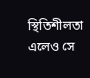স্থিতিশীলতা এলেও সে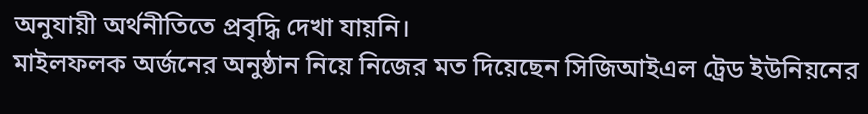অনুযায়ী অর্থনীতিতে প্রবৃদ্ধি দেখা যায়নি।
মাইলফলক অর্জনের অনুষ্ঠান নিয়ে নিজের মত দিয়েছেন সিজিআইএল ট্রেড ইউনিয়নের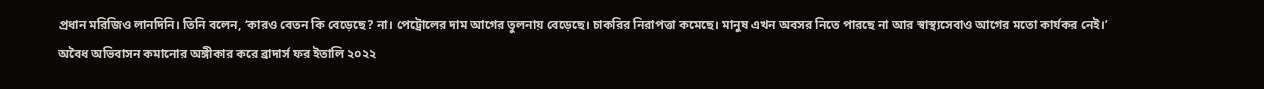প্রধান মরিজিও লানদিনি। তিনি বলেন, ‘কারও বেতন কি বেড়েছে? না। পেট্রোলের দাম আগের তুলনায় বেড়েছে। চাকরির নিরাপত্তা কমেছে। মানুষ এখন অবসর নিতে পারছে না আর স্বাস্থ্যসেবাও আগের মতো কার্যকর নেই।’
অবৈধ অভিবাসন কমানোর অঙ্গীকার করে ব্রাদার্স ফর ইতালি ২০২২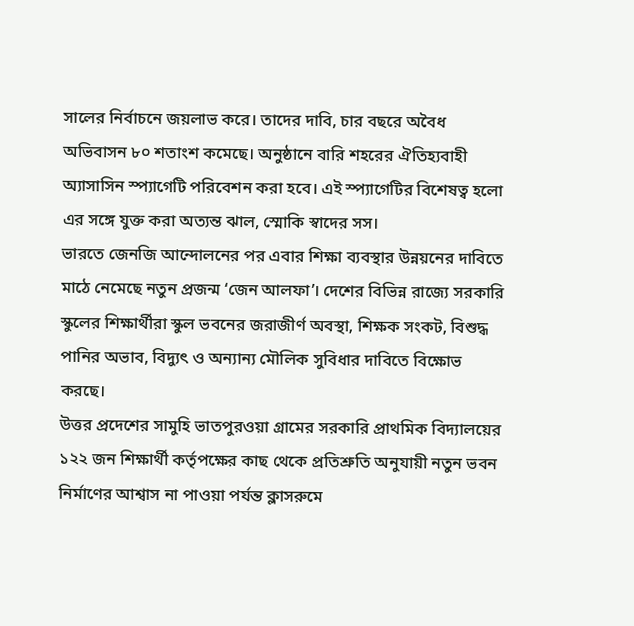সালের নির্বাচনে জয়লাভ করে। তাদের দাবি, চার বছরে অবৈধ অভিবাসন ৮০ শতাংশ কমেছে। অনুষ্ঠানে বারি শহরের ঐতিহ্যবাহী অ্যাসাসিন স্প্যাগেটি পরিবেশন করা হবে। এই স্প্যাগেটির বিশেষত্ব হলো এর সঙ্গে যুক্ত করা অত্যন্ত ঝাল, স্মোকি স্বাদের সস।
ভারতে জেনজি আন্দোলনের পর এবার শিক্ষা ব্যবস্থার উন্নয়নের দাবিতে মাঠে নেমেছে নতুন প্রজন্ম ‘জেন আলফা’। দেশের বিভিন্ন রাজ্যে সরকারি স্কুলের শিক্ষার্থীরা স্কুল ভবনের জরাজীর্ণ অবস্থা, শিক্ষক সংকট, বিশুদ্ধ পানির অভাব, বিদ্যুৎ ও অন্যান্য মৌলিক সুবিধার দাবিতে বিক্ষোভ করছে।
উত্তর প্রদেশের সামুহি ভাতপুরওয়া গ্রামের সরকারি প্রাথমিক বিদ্যালয়ের ১২২ জন শিক্ষার্থী কর্তৃপক্ষের কাছ থেকে প্রতিশ্রুতি অনুযায়ী নতুন ভবন নির্মাণের আশ্বাস না পাওয়া পর্যন্ত ক্লাসরুমে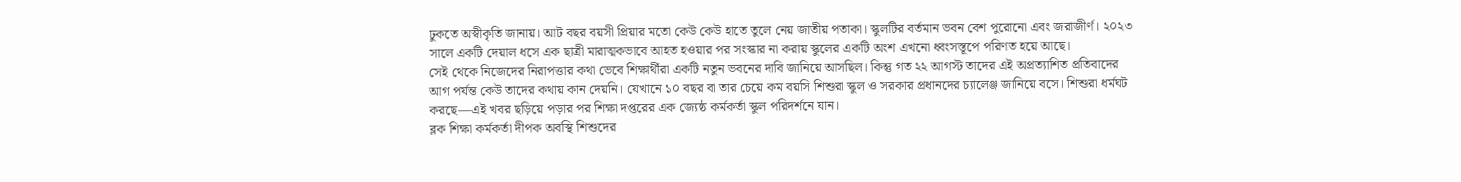ঢুকতে অস্বীকৃতি জানায়। আট বছর বয়সী প্রিয়ার মতো কেউ কেউ হাতে তুলে নেয় জাতীয় পতাকা। স্কুলটির বর্তমান ভবন বেশ পুরোনো এবং জরাজীর্ণ। ২০২৩ সালে একটি দেয়াল ধসে এক ছাত্রী মারাত্মকভাবে আহত হওয়ার পর সংস্কার না করায় স্কুলের একটি অংশ এখনো ধ্বংসস্তূপে পরিণত হয়ে আছে।
সেই থেকে নিজেদের নিরাপত্তার কথা ভেবে শিক্ষার্থীরা একটি নতুন ভবনের দাবি জানিয়ে আসছিল। কিন্তু গত ২২ আগস্ট তাদের এই অপ্রত্যাশিত প্রতিবাদের আগ পর্যন্ত কেউ তাদের কথায় কান দেয়নি। যেখানে ১০ বছর বা তার চেয়ে কম বয়সি শিশুরা স্কুল ও সরকার প্রধানদের চ্যালেঞ্জ জানিয়ে বসে। শিশুরা ধর্মঘট করছে—এই খবর ছড়িয়ে পড়ার পর শিক্ষা দপ্তরের এক জ্যেষ্ঠ কর্মকর্তা স্কুল পরিদর্শনে যান।
ব্লক শিক্ষা কর্মকর্তা দীপক অবস্থি শিশুদের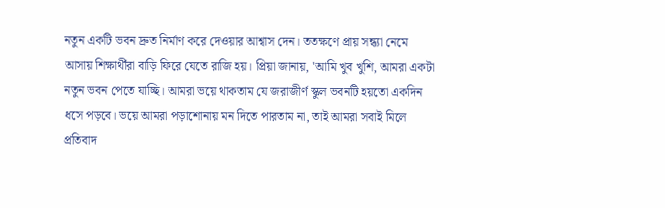নতুন একটি ভবন দ্রুত নির্মাণ করে দেওয়ার আশ্বাস দেন। ততক্ষণে প্রায় সন্ধ্যা নেমে আসায় শিক্ষার্থীরা বাড়ি ফিরে যেতে রাজি হয়। প্রিয়া জানায়, 'আমি খুব খুশি, আমরা একটা নতুন ভবন পেতে যাচ্ছি। আমরা ভয়ে থাকতাম যে জরাজীর্ণ স্কুল ভবনটি হয়তো একদিন ধসে পড়বে। ভয়ে আমরা পড়াশোনায় মন দিতে পারতাম না, তাই আমরা সবাই মিলে প্রতিবাদ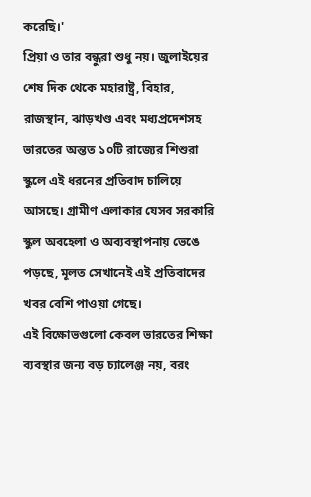করেছি।'
প্রিয়া ও তার বন্ধুরা শুধু নয়। জুলাইয়ের শেষ দিক থেকে মহারাষ্ট্র, বিহার, রাজস্থান, ঝাড়খণ্ড এবং মধ্যপ্রদেশসহ ভারতের অন্তত ১০টি রাজ্যের শিশুরা স্কুলে এই ধরনের প্রতিবাদ চালিয়ে আসছে। গ্রামীণ এলাকার যেসব সরকারি স্কুল অবহেলা ও অব্যবস্থাপনায় ভেঙে পড়ছে, মূলত সেখানেই এই প্রতিবাদের খবর বেশি পাওয়া গেছে।
এই বিক্ষোভগুলো কেবল ভারতের শিক্ষা ব্যবস্থার জন্য বড় চ্যালেঞ্জ নয়, বরং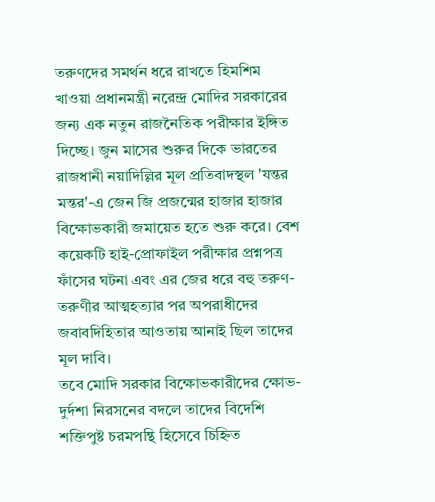তরুণদের সমর্থন ধরে রাখতে হিমশিম খাওয়া প্রধানমন্ত্রী নরেন্দ্র মোদির সরকারের জন্য এক নতুন রাজনৈতিক পরীক্ষার ইঙ্গিত দিচ্ছে। জুন মাসের শুরুর দিকে ভারতের রাজধানী নয়াদিল্লির মূল প্রতিবাদস্থল 'যন্তর মন্তর'-এ জেন জি প্রজন্মের হাজার হাজার বিক্ষোভকারী জমায়েত হতে শুরু করে। বেশ কয়েকটি হাই-প্রোফাইল পরীক্ষার প্রশ্নপত্র ফাঁসের ঘটনা এবং এর জের ধরে বহু তরুণ-তরুণীর আত্মহত্যার পর অপরাধীদের জবাবদিহিতার আওতায় আনাই ছিল তাদের মূল দাবি।
তবে মোদি সরকার বিক্ষোভকারীদের ক্ষোভ-দুর্দশা নিরসনের বদলে তাদের বিদেশি শক্তিপুষ্ট চরমপন্থি হিসেবে চিহ্নিত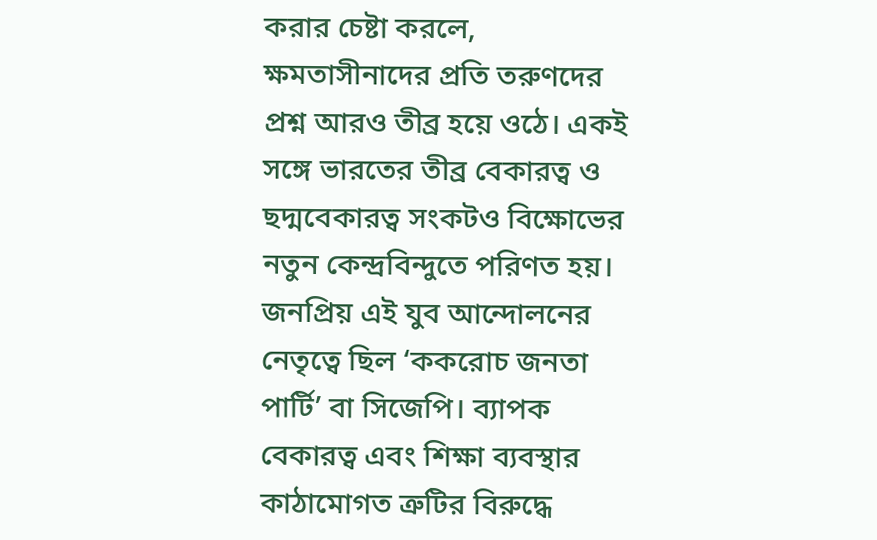করার চেষ্টা করলে, ক্ষমতাসীনাদের প্রতি তরুণদের প্রশ্ন আরও তীব্র হয়ে ওঠে। একই সঙ্গে ভারতের তীব্র বেকারত্ব ও ছদ্মবেকারত্ব সংকটও বিক্ষোভের নতুন কেন্দ্রবিন্দুতে পরিণত হয়।
জনপ্রিয় এই যুব আন্দোলনের নেতৃত্বে ছিল ‘ককরোচ জনতা পার্টি’ বা সিজেপি। ব্যাপক বেকারত্ব এবং শিক্ষা ব্যবস্থার কাঠামোগত ত্রুটির বিরুদ্ধে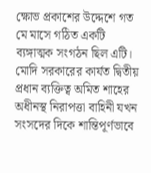ক্ষোভ প্রকাশের উদ্দেশে গত মে মাসে গঠিত একটি ব্যঙ্গাত্মক সংগঠন ছিল এটি।
মোদি সরকারের কার্যত দ্বিতীয় প্রধান ব্যক্তিত্ব অমিত শাহের অধীনস্থ নিরাপত্তা বাহিনী যখন সংসদের দিকে শান্তিপূর্ণভাবে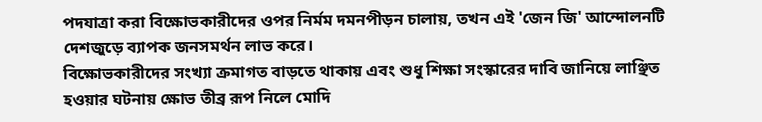পদযাত্রা করা বিক্ষোভকারীদের ওপর নির্মম দমনপীড়ন চালায়, তখন এই 'জেন জি' আন্দোলনটি দেশজুড়ে ব্যাপক জনসমর্থন লাভ করে।
বিক্ষোভকারীদের সংখ্যা ক্রমাগত বাড়তে থাকায় এবং শুধু শিক্ষা সংস্কারের দাবি জানিয়ে লাঞ্ছিত হওয়ার ঘটনায় ক্ষোভ তীব্র রূপ নিলে মোদি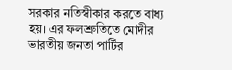সরকার নতিস্বীকার করতে বাধ্য হয়। এর ফলশ্রুতিতে মোদীর ভারতীয় জনতা পার্টির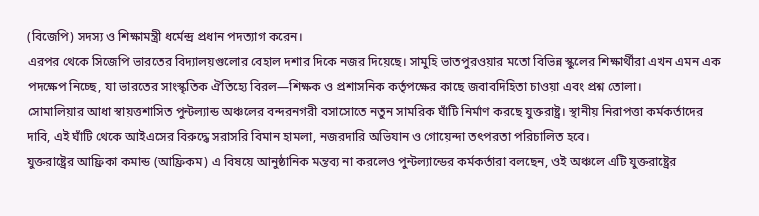(বিজেপি) সদস্য ও শিক্ষামন্ত্রী ধর্মেন্দ্র প্রধান পদত্যাগ করেন।
এরপর থেকে সিজেপি ভারতের বিদ্যালয়গুলোর বেহাল দশার দিকে নজর দিয়েছে। সামুহি ভাতপুরওয়ার মতো বিভিন্ন স্কুলের শিক্ষার্থীরা এখন এমন এক পদক্ষেপ নিচ্ছে, যা ভারতের সাংস্কৃতিক ঐতিহ্যে বিরল—শিক্ষক ও প্রশাসনিক কর্তৃপক্ষের কাছে জবাবদিহিতা চাওয়া এবং প্রশ্ন তোলা।
সোমালিয়ার আধা স্বায়ত্তশাসিত পুন্টল্যান্ড অঞ্চলের বন্দরনগরী বসাসোতে নতুন সামরিক ঘাঁটি নির্মাণ করছে যুক্তরাষ্ট্র। স্থানীয় নিরাপত্তা কর্মকর্তাদের দাবি, এই ঘাঁটি থেকে আইএসের বিরুদ্ধে সরাসরি বিমান হামলা, নজরদারি অভিযান ও গোয়েন্দা তৎপরতা পরিচালিত হবে।
যুক্তরাষ্ট্রের আফ্রিকা কমান্ড (আফ্রিকম) এ বিষয়ে আনুষ্ঠানিক মন্তব্য না করলেও পুন্টল্যান্ডের কর্মকর্তারা বলছেন, ওই অঞ্চলে এটি যুক্তরাষ্ট্রের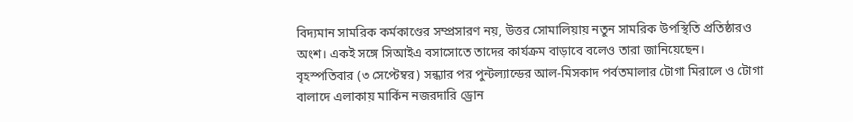বিদ্যমান সামরিক কর্মকাণ্ডের সম্প্রসারণ নয়, উত্তর সোমালিয়ায় নতুন সামরিক উপস্থিতি প্রতিষ্ঠারও অংশ। একই সঙ্গে সিআইএ বসাসোতে তাদের কার্যক্রম বাড়াবে বলেও তারা জানিয়েছেন।
বৃহস্পতিবার (৩ সেপ্টেম্বর) সন্ধ্যার পর পুন্টল্যান্ডের আল-মিসকাদ পর্বতমালার টোগা মিরালে ও টোগা বালাদে এলাকায় মার্কিন নজরদারি ড্রোন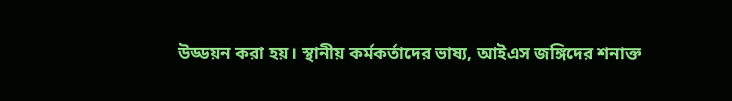উড্ডয়ন করা হয়। স্থানীয় কর্মকর্তাদের ভাষ্য, আইএস জঙ্গিদের শনাক্ত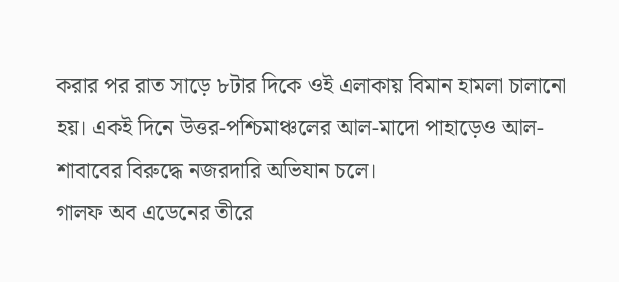করার পর রাত সাড়ে ৮টার দিকে ওই এলাকায় বিমান হামলা চালানো হয়। একই দিনে উত্তর-পশ্চিমাঞ্চলের আল-মাদো পাহাড়েও আল-শাবাবের বিরুদ্ধে নজরদারি অভিযান চলে।
গালফ অব এডেনের তীরে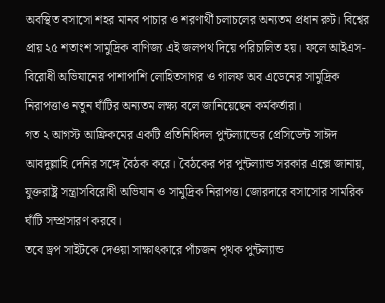অবস্থিত বসাসো শহর মানব পাচার ও শরণার্থী চলাচলের অন্যতম প্রধান রুট। বিশ্বের প্রায় ২৫ শতাংশ সামুদ্রিক বাণিজ্য এই জলপথ দিয়ে পরিচালিত হয়। ফলে আইএস-বিরোধী অভিযানের পাশাপাশি লোহিতসাগর ও গালফ অব এডেনের সামুদ্রিক নিরাপত্তাও নতুন ঘাঁটির অন্যতম লক্ষ্য বলে জানিয়েছেন কর্মকর্তারা।
গত ২ আগস্ট আফ্রিকমের একটি প্রতিনিধিদল পুন্টল্যান্ডের প্রেসিডেন্ট সাঈদ আবদুল্লাহি দেনির সঙ্গে বৈঠক করে। বৈঠকের পর পুন্টল্যান্ড সরকার এক্সে জানায়, যুক্তরাষ্ট্র সন্ত্রাসবিরোধী অভিযান ও সামুদ্রিক নিরাপত্তা জোরদারে বসাসোর সামরিক ঘাঁটি সম্প্রসারণ করবে।
তবে ড্রপ সাইটকে দেওয়া সাক্ষাৎকারে পাঁচজন পৃথক পুন্টল্যান্ড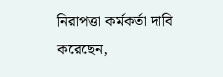নিরাপত্তা কর্মকর্তা দাবি করেছেন,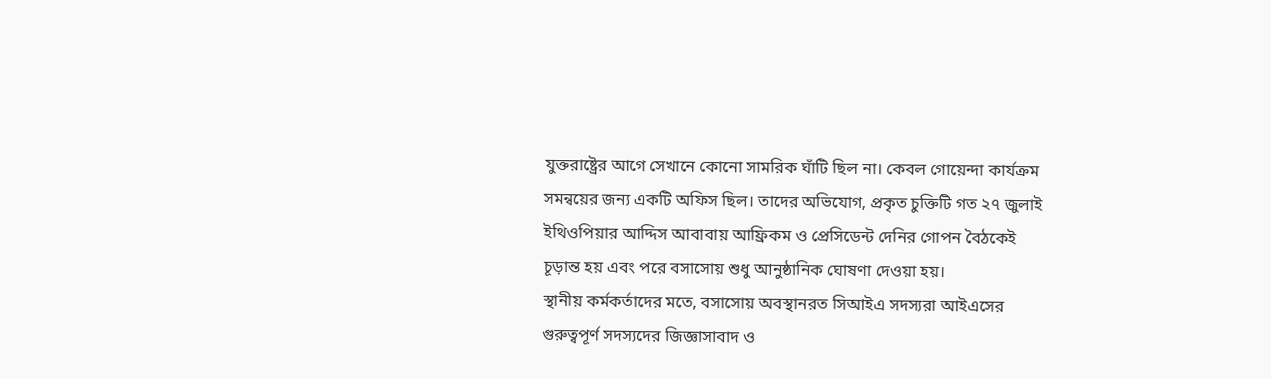যুক্তরাষ্ট্রের আগে সেখানে কোনো সামরিক ঘাঁটি ছিল না। কেবল গোয়েন্দা কার্যক্রম সমন্বয়ের জন্য একটি অফিস ছিল। তাদের অভিযোগ, প্রকৃত চুক্তিটি গত ২৭ জুলাই ইথিওপিয়ার আদ্দিস আবাবায় আফ্রিকম ও প্রেসিডেন্ট দেনির গোপন বৈঠকেই চূড়ান্ত হয় এবং পরে বসাসোয় শুধু আনুষ্ঠানিক ঘোষণা দেওয়া হয়।
স্থানীয় কর্মকর্তাদের মতে, বসাসোয় অবস্থানরত সিআইএ সদস্যরা আইএসের গুরুত্বপূর্ণ সদস্যদের জিজ্ঞাসাবাদ ও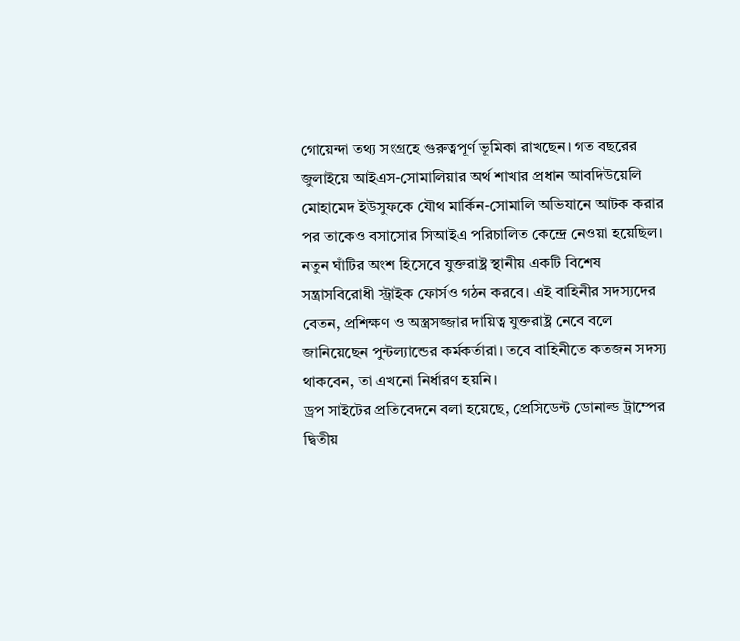গোয়েন্দা তথ্য সংগ্রহে গুরুত্বপূর্ণ ভূমিকা রাখছেন। গত বছরের জুলাইয়ে আইএস-সোমালিয়ার অর্থ শাখার প্রধান আবদিউয়েলি মোহামেদ ইউসুফকে যৌথ মার্কিন-সোমালি অভিযানে আটক করার পর তাকেও বসাসোর সিআইএ পরিচালিত কেন্দ্রে নেওয়া হয়েছিল।
নতুন ঘাঁটির অংশ হিসেবে যুক্তরাষ্ট্র স্থানীয় একটি বিশেষ সন্ত্রাসবিরোধী স্ট্রাইক ফোর্সও গঠন করবে। এই বাহিনীর সদস্যদের বেতন, প্রশিক্ষণ ও অস্ত্রসজ্জার দায়িত্ব যুক্তরাষ্ট্র নেবে বলে জানিয়েছেন পুন্টল্যান্ডের কর্মকর্তারা। তবে বাহিনীতে কতজন সদস্য থাকবেন, তা এখনো নির্ধারণ হয়নি।
ড্রপ সাইটের প্রতিবেদনে বলা হয়েছে, প্রেসিডেন্ট ডোনাল্ড ট্রাম্পের দ্বিতীয়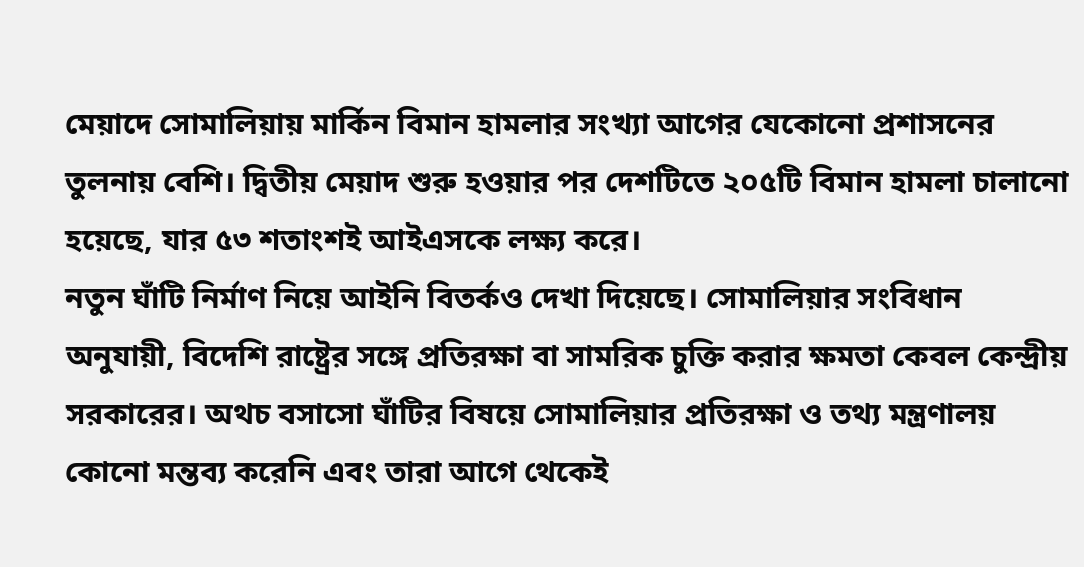মেয়াদে সোমালিয়ায় মার্কিন বিমান হামলার সংখ্যা আগের যেকোনো প্রশাসনের তুলনায় বেশি। দ্বিতীয় মেয়াদ শুরু হওয়ার পর দেশটিতে ২০৫টি বিমান হামলা চালানো হয়েছে, যার ৫৩ শতাংশই আইএসকে লক্ষ্য করে।
নতুন ঘাঁটি নির্মাণ নিয়ে আইনি বিতর্কও দেখা দিয়েছে। সোমালিয়ার সংবিধান অনুযায়ী, বিদেশি রাষ্ট্রের সঙ্গে প্রতিরক্ষা বা সামরিক চুক্তি করার ক্ষমতা কেবল কেন্দ্রীয় সরকারের। অথচ বসাসো ঘাঁটির বিষয়ে সোমালিয়ার প্রতিরক্ষা ও তথ্য মন্ত্রণালয় কোনো মন্তব্য করেনি এবং তারা আগে থেকেই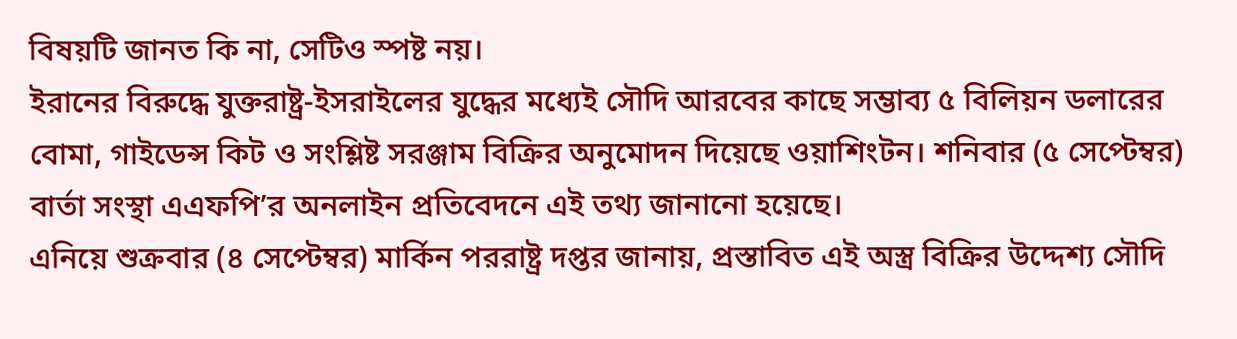বিষয়টি জানত কি না, সেটিও স্পষ্ট নয়।
ইরানের বিরুদ্ধে যুক্তরাষ্ট্র-ইসরাইলের যুদ্ধের মধ্যেই সৌদি আরবের কাছে সম্ভাব্য ৫ বিলিয়ন ডলারের বোমা, গাইডেন্স কিট ও সংশ্লিষ্ট সরঞ্জাম বিক্রির অনুমোদন দিয়েছে ওয়াশিংটন। শনিবার (৫ সেপ্টেম্বর) বার্তা সংস্থা এএফপি’র অনলাইন প্রতিবেদনে এই তথ্য জানানো হয়েছে।
এনিয়ে শুক্রবার (৪ সেপ্টেম্বর) মার্কিন পররাষ্ট্র দপ্তর জানায়, প্রস্তাবিত এই অস্ত্র বিক্রির উদ্দেশ্য সৌদি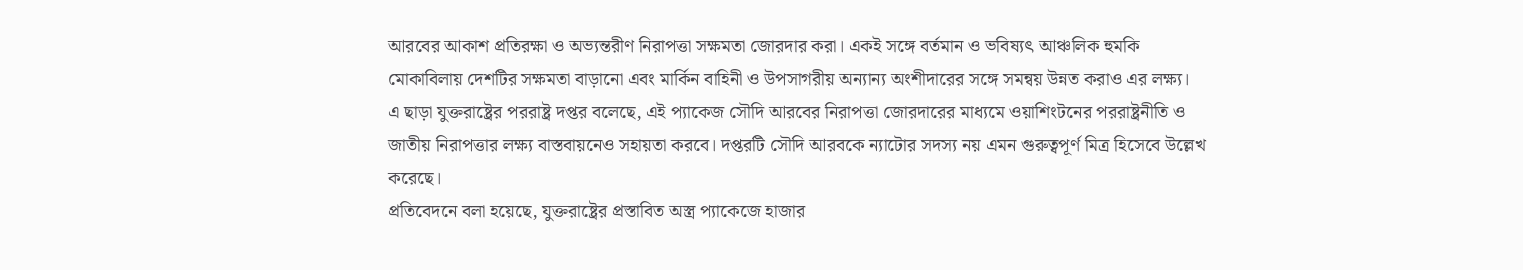আরবের আকাশ প্রতিরক্ষা ও অভ্যন্তরীণ নিরাপত্তা সক্ষমতা জোরদার করা। একই সঙ্গে বর্তমান ও ভবিষ্যৎ আঞ্চলিক হুমকি মোকাবিলায় দেশটির সক্ষমতা বাড়ানো এবং মার্কিন বাহিনী ও উপসাগরীয় অন্যান্য অংশীদারের সঙ্গে সমন্বয় উন্নত করাও এর লক্ষ্য।
এ ছাড়া যুক্তরাষ্ট্রের পররাষ্ট্র দপ্তর বলেছে, এই প্যাকেজ সৌদি আরবের নিরাপত্তা জোরদারের মাধ্যমে ওয়াশিংটনের পররাষ্ট্রনীতি ও জাতীয় নিরাপত্তার লক্ষ্য বাস্তবায়নেও সহায়তা করবে। দপ্তরটি সৌদি আরবকে ন্যাটোর সদস্য নয় এমন গুরুত্বপূর্ণ মিত্র হিসেবে উল্লেখ করেছে।
প্রতিবেদনে বলা হয়েছে, যুক্তরাষ্ট্রের প্রস্তাবিত অস্ত্র প্যাকেজে হাজার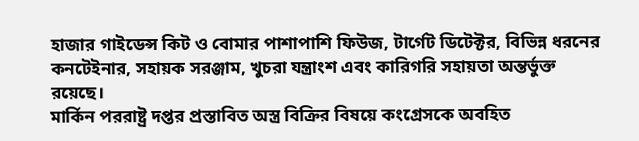হাজার গাইডেন্স কিট ও বোমার পাশাপাশি ফিউজ, টার্গেট ডিটেক্টর, বিভিন্ন ধরনের কনটেইনার, সহায়ক সরঞ্জাম, খুচরা যন্ত্রাংশ এবং কারিগরি সহায়তা অন্তর্ভুক্ত রয়েছে।
মার্কিন পররাষ্ট্র দপ্তর প্রস্তাবিত অস্ত্র বিক্রির বিষয়ে কংগ্রেসকে অবহিত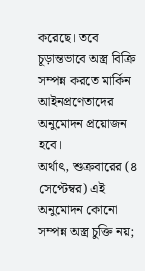করেছে। তবে চূড়ান্তভাবে অস্ত্র বিক্রি সম্পন্ন করতে মার্কিন আইনপ্রণেতাদের অনুমোদন প্রয়োজন হবে।
অর্থাৎ, শুক্রবারের (৪ সেপ্টেম্বর) এই অনুমোদন কোনো সম্পন্ন অস্ত্র চুক্তি নয়;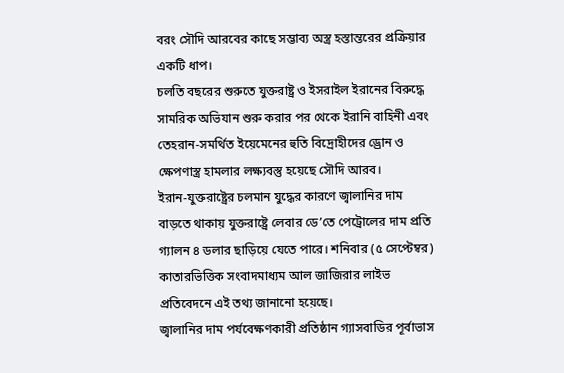বরং সৌদি আরবের কাছে সম্ভাব্য অস্ত্র হস্তান্তরের প্রক্রিয়ার একটি ধাপ।
চলতি বছরের শুরুতে যুক্তরাষ্ট্র ও ইসরাইল ইরানের বিরুদ্ধে সামরিক অভিযান শুরু করার পর থেকে ইরানি বাহিনী এবং তেহরান-সমর্থিত ইয়েমেনের হুতি বিদ্রোহীদের ড্রোন ও ক্ষেপণাস্ত্র হামলার লক্ষ্যবস্তু হয়েছে সৌদি আরব।
ইরান-যুক্তরাষ্ট্রের চলমান যুদ্ধের কারণে জ্বালানির দাম বাড়তে থাকায় যুক্তরাষ্ট্রে লেবার ডে’তে পেট্রোলের দাম প্রতি গ্যালন ৪ ডলার ছাড়িয়ে যেতে পারে। শনিবার (৫ সেপ্টেম্বর) কাতারভিত্তিক সংবাদমাধ্যম আল জাজিরার লাইভ প্রতিবেদনে এই তথ্য জানানো হয়েছে।
জ্বালানির দাম পর্যবেক্ষণকারী প্রতিষ্ঠান গ্যাসবাডির পূর্বাভাস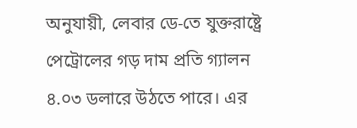অনুযায়ী, লেবার ডে-তে যুক্তরাষ্ট্রে পেট্রোলের গড় দাম প্রতি গ্যালন ৪.০৩ ডলারে উঠতে পারে। এর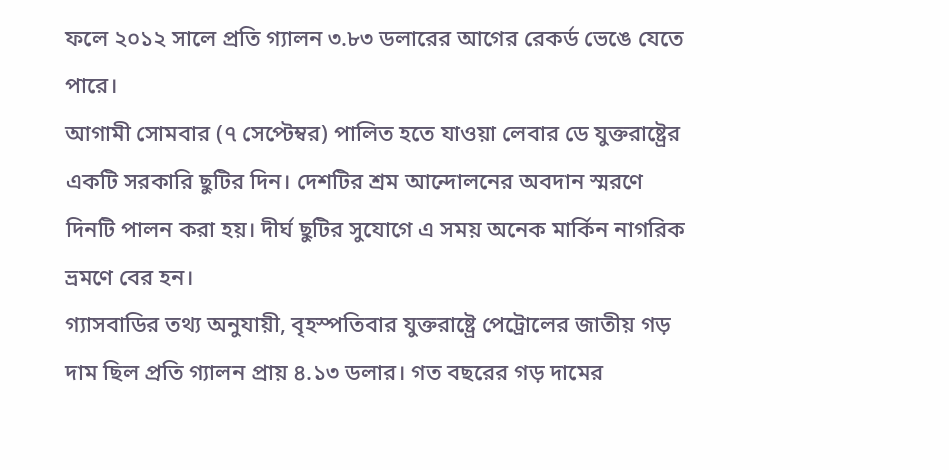ফলে ২০১২ সালে প্রতি গ্যালন ৩.৮৩ ডলারের আগের রেকর্ড ভেঙে যেতে পারে।
আগামী সোমবার (৭ সেপ্টেম্বর) পালিত হতে যাওয়া লেবার ডে যুক্তরাষ্ট্রের একটি সরকারি ছুটির দিন। দেশটির শ্রম আন্দোলনের অবদান স্মরণে দিনটি পালন করা হয়। দীর্ঘ ছুটির সুযোগে এ সময় অনেক মার্কিন নাগরিক ভ্রমণে বের হন।
গ্যাসবাডির তথ্য অনুযায়ী, বৃহস্পতিবার যুক্তরাষ্ট্রে পেট্রোলের জাতীয় গড় দাম ছিল প্রতি গ্যালন প্রায় ৪.১৩ ডলার। গত বছরের গড় দামের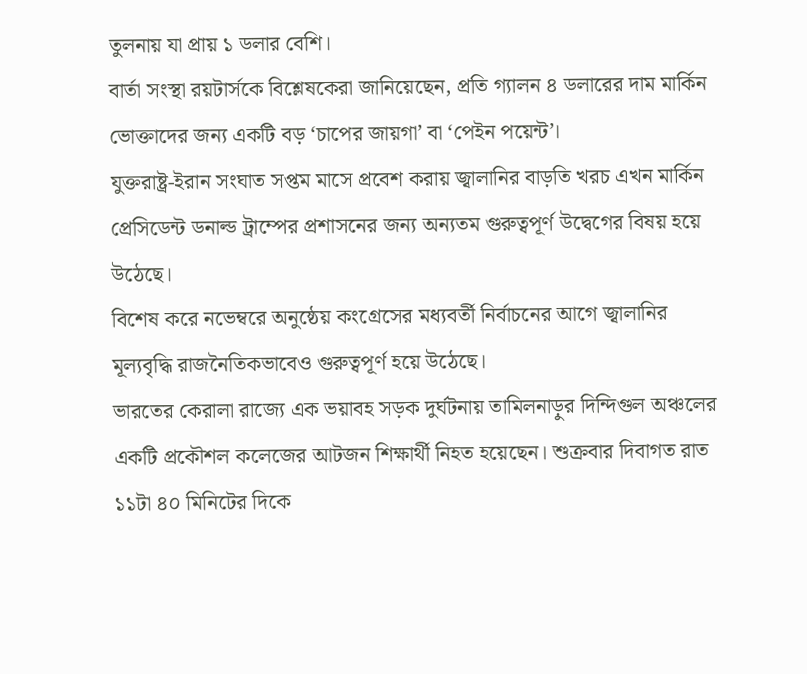তুলনায় যা প্রায় ১ ডলার বেশি।
বার্তা সংস্থা রয়টার্সকে বিশ্লেষকেরা জানিয়েছেন, প্রতি গ্যালন ৪ ডলারের দাম মার্কিন ভোক্তাদের জন্য একটি বড় ‘চাপের জায়গা’ বা ‘পেইন পয়েন্ট’।
যুক্তরাষ্ট্র-ইরান সংঘাত সপ্তম মাসে প্রবেশ করায় জ্বালানির বাড়তি খরচ এখন মার্কিন প্রেসিডেন্ট ডনাল্ড ট্রাম্পের প্রশাসনের জন্য অন্যতম গুরুত্বপূর্ণ উদ্বেগের বিষয় হয়ে উঠেছে।
বিশেষ করে নভেম্বরে অনুষ্ঠেয় কংগ্রেসের মধ্যবর্তী নির্বাচনের আগে জ্বালানির মূল্যবৃদ্ধি রাজনৈতিকভাবেও গুরুত্বপূর্ণ হয়ে উঠেছে।
ভারতের কেরালা রাজ্যে এক ভয়াবহ সড়ক দুর্ঘটনায় তামিলনাড়ুর দিন্দিগুল অঞ্চলের একটি প্রকৌশল কলেজের আটজন শিক্ষার্থী নিহত হয়েছেন। শুক্রবার দিবাগত রাত ১১টা ৪০ মিনিটের দিকে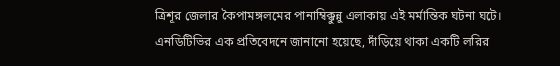ত্রিশূর জেলার কৈপামঙ্গলমের পানাম্বিক্কুন্নু এলাকায় এই মর্মান্তিক ঘটনা ঘটে। এনডিটিভির এক প্রতিবেদনে জানানো হয়েছে, দাঁড়িয়ে থাকা একটি লরির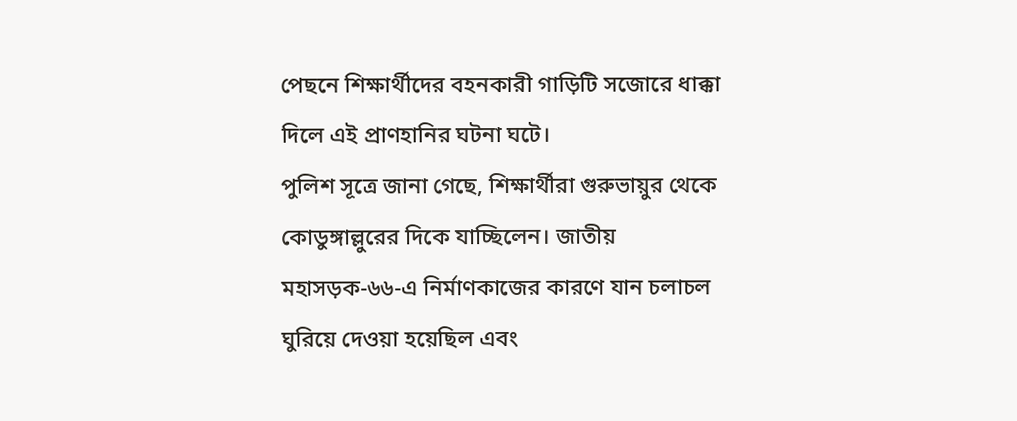পেছনে শিক্ষার্থীদের বহনকারী গাড়িটি সজোরে ধাক্কা দিলে এই প্রাণহানির ঘটনা ঘটে।
পুলিশ সূত্রে জানা গেছে, শিক্ষার্থীরা গুরুভায়ুর থেকে কোডুঙ্গাল্লুরের দিকে যাচ্ছিলেন। জাতীয় মহাসড়ক-৬৬-এ নির্মাণকাজের কারণে যান চলাচল ঘুরিয়ে দেওয়া হয়েছিল এবং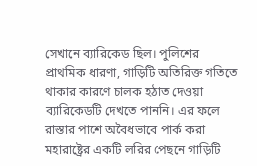সেখানে ব্যারিকেড ছিল। পুলিশের প্রাথমিক ধারণা, গাড়িটি অতিরিক্ত গতিতে থাকার কারণে চালক হঠাত দেওয়া ব্যারিকেডটি দেখতে পাননি। এর ফলে রাস্তার পাশে অবৈধভাবে পার্ক করা মহারাষ্ট্রের একটি লরির পেছনে গাড়িটি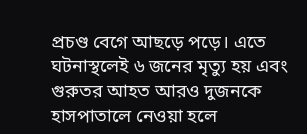প্রচণ্ড বেগে আছড়ে পড়ে। এতে ঘটনাস্থলেই ৬ জনের মৃত্যু হয় এবং গুরুতর আহত আরও দুজনকে হাসপাতালে নেওয়া হলে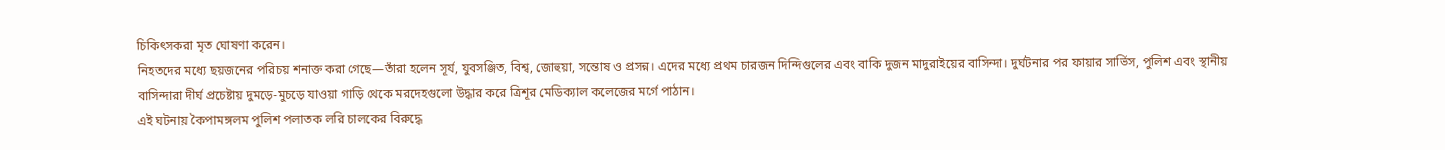চিকিৎসকরা মৃত ঘোষণা করেন।
নিহতদের মধ্যে ছয়জনের পরিচয় শনাক্ত করা গেছে—তাঁরা হলেন সূর্য, যুবসঞ্জিত, বিশ্ব, জোহুয়া, সন্তোষ ও প্রসন্ন। এদের মধ্যে প্রথম চারজন দিন্দিগুলের এবং বাকি দুজন মাদুরাইয়ের বাসিন্দা। দুর্ঘটনার পর ফায়ার সার্ভিস, পুলিশ এবং স্থানীয় বাসিন্দারা দীর্ঘ প্রচেষ্টায় দুমড়ে-মুচড়ে যাওয়া গাড়ি থেকে মরদেহগুলো উদ্ধার করে ত্রিশূর মেডিক্যাল কলেজের মর্গে পাঠান।
এই ঘটনায় কৈপামঙ্গলম পুলিশ পলাতক লরি চালকের বিরুদ্ধে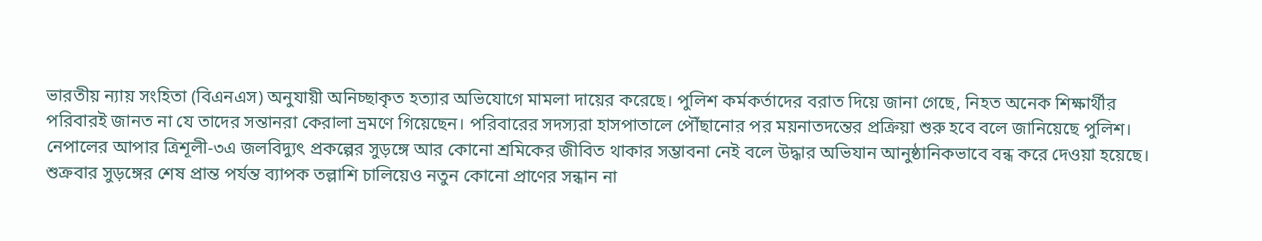ভারতীয় ন্যায় সংহিতা (বিএনএস) অনুযায়ী অনিচ্ছাকৃত হত্যার অভিযোগে মামলা দায়ের করেছে। পুলিশ কর্মকর্তাদের বরাত দিয়ে জানা গেছে, নিহত অনেক শিক্ষার্থীর পরিবারই জানত না যে তাদের সন্তানরা কেরালা ভ্রমণে গিয়েছেন। পরিবারের সদস্যরা হাসপাতালে পৌঁছানোর পর ময়নাতদন্তের প্রক্রিয়া শুরু হবে বলে জানিয়েছে পুলিশ।
নেপালের আপার ত্রিশূলী-৩এ জলবিদ্যুৎ প্রকল্পের সুড়ঙ্গে আর কোনো শ্রমিকের জীবিত থাকার সম্ভাবনা নেই বলে উদ্ধার অভিযান আনুষ্ঠানিকভাবে বন্ধ করে দেওয়া হয়েছে। শুক্রবার সুড়ঙ্গের শেষ প্রান্ত পর্যন্ত ব্যাপক তল্লাশি চালিয়েও নতুন কোনো প্রাণের সন্ধান না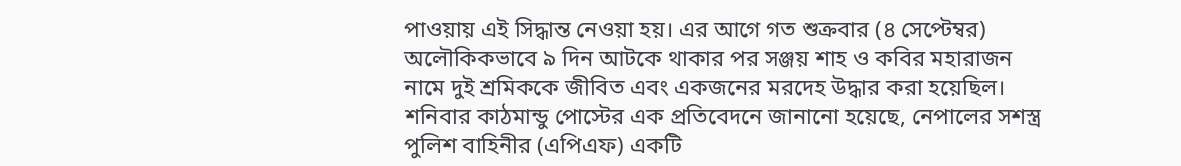পাওয়ায় এই সিদ্ধান্ত নেওয়া হয়। এর আগে গত শুক্রবার (৪ সেপ্টেম্বর) অলৌকিকভাবে ৯ দিন আটকে থাকার পর সঞ্জয় শাহ ও কবির মহারাজন নামে দুই শ্রমিককে জীবিত এবং একজনের মরদেহ উদ্ধার করা হয়েছিল।
শনিবার কাঠমান্ডু পোস্টের এক প্রতিবেদনে জানানো হয়েছে, নেপালের সশস্ত্র পুলিশ বাহিনীর (এপিএফ) একটি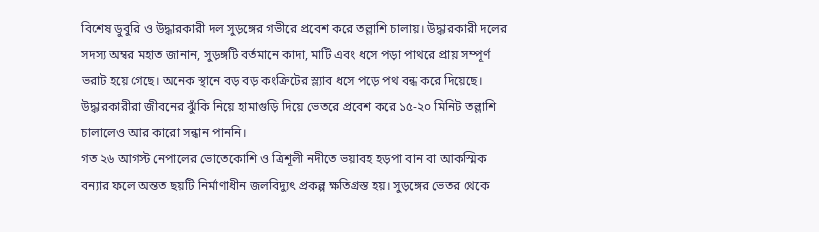বিশেষ ডুবুরি ও উদ্ধারকারী দল সুড়ঙ্গের গভীরে প্রবেশ করে তল্লাশি চালায়। উদ্ধারকারী দলের সদস্য অম্বর মহাত জানান, সুড়ঙ্গটি বর্তমানে কাদা, মাটি এবং ধসে পড়া পাথরে প্রায় সম্পূর্ণ ভরাট হয়ে গেছে। অনেক স্থানে বড় বড় কংক্রিটের স্ল্যাব ধসে পড়ে পথ বন্ধ করে দিয়েছে। উদ্ধারকারীরা জীবনের ঝুঁকি নিয়ে হামাগুড়ি দিয়ে ভেতরে প্রবেশ করে ১৫-২০ মিনিট তল্লাশি চালালেও আর কারো সন্ধান পাননি।
গত ২৬ আগস্ট নেপালের ভোতেকোশি ও ত্রিশূলী নদীতে ভয়াবহ হড়পা বান বা আকস্মিক বন্যার ফলে অন্তত ছয়টি নির্মাণাধীন জলবিদ্যুৎ প্রকল্প ক্ষতিগ্রস্ত হয়। সুড়ঙ্গের ভেতর থেকে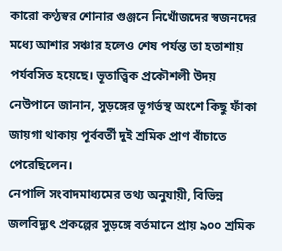কারো কণ্ঠস্বর শোনার গুঞ্জনে নিখোঁজদের স্বজনদের মধ্যে আশার সঞ্চার হলেও শেষ পর্যন্ত তা হতাশায় পর্যবসিত হয়েছে। ভূতাত্ত্বিক প্রকৌশলী উদয় নেউপানে জানান, সুড়ঙ্গের ভূগর্ভস্থ অংশে কিছু ফাঁকা জায়গা থাকায় পূর্ববর্তী দুই শ্রমিক প্রাণ বাঁচাতে পেরেছিলেন।
নেপালি সংবাদমাধ্যমের তথ্য অনুযায়ী, বিভিন্ন জলবিদ্যুৎ প্রকল্পের সুড়ঙ্গে বর্তমানে প্রায় ৯০০ শ্রমিক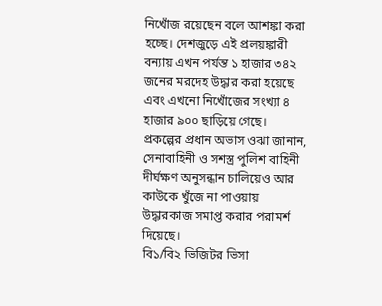নিখোঁজ রয়েছেন বলে আশঙ্কা করা হচ্ছে। দেশজুড়ে এই প্রলয়ঙ্কারী বন্যায় এখন পর্যন্ত ১ হাজার ৩৪২ জনের মরদেহ উদ্ধার করা হয়েছে এবং এখনো নিখোঁজের সংখ্যা ৪ হাজার ৯০০ ছাড়িয়ে গেছে। প্রকল্পের প্রধান অভাস ওঝা জানান, সেনাবাহিনী ও সশস্ত্র পুলিশ বাহিনী দীর্ঘক্ষণ অনুসন্ধান চালিয়েও আর কাউকে খুঁজে না পাওয়ায় উদ্ধারকাজ সমাপ্ত করার পরামর্শ দিয়েছে।
বি১/বি২ ভিজিটর ভিসা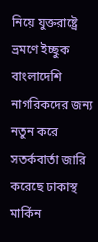নিয়ে যুক্তরাষ্ট্রে ভ্রমণে ইচ্ছুক বাংলাদেশি নাগরিকদের জন্য নতুন করে সতর্কবার্তা জারি করেছে ঢাকাস্থ মার্কিন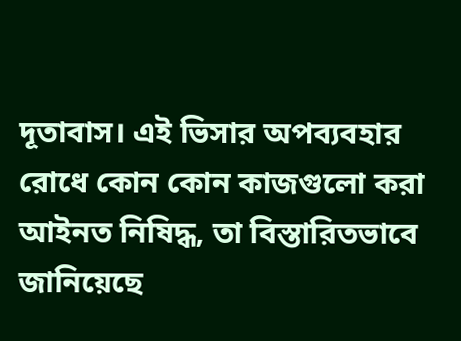দূতাবাস। এই ভিসার অপব্যবহার রোধে কোন কোন কাজগুলো করা আইনত নিষিদ্ধ, তা বিস্তারিতভাবে জানিয়েছে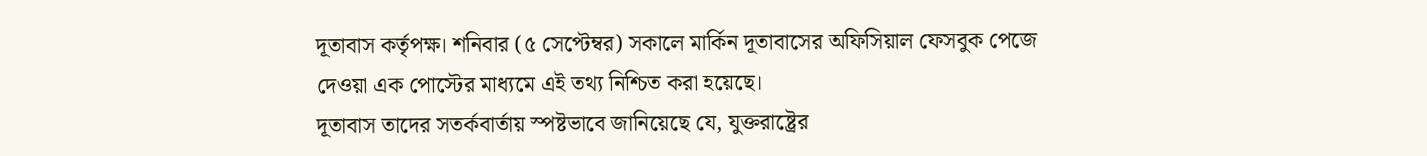দূতাবাস কর্তৃপক্ষ। শনিবার (৫ সেপ্টেম্বর) সকালে মার্কিন দূতাবাসের অফিসিয়াল ফেসবুক পেজে দেওয়া এক পোস্টের মাধ্যমে এই তথ্য নিশ্চিত করা হয়েছে।
দূতাবাস তাদের সতর্কবার্তায় স্পষ্টভাবে জানিয়েছে যে, যুক্তরাষ্ট্রের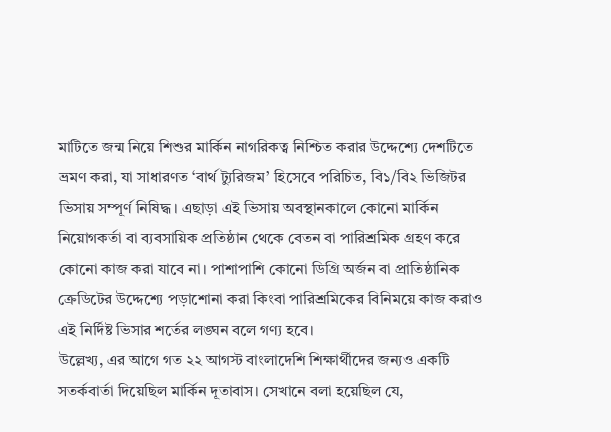মাটিতে জন্ম নিয়ে শিশুর মার্কিন নাগরিকত্ব নিশ্চিত করার উদ্দেশ্যে দেশটিতে ভ্রমণ করা, যা সাধারণত ‘বার্থ ট্যুরিজম’ হিসেবে পরিচিত, বি১/বি২ ভিজিটর ভিসায় সম্পূর্ণ নিষিদ্ধ। এছাড়া এই ভিসায় অবস্থানকালে কোনো মার্কিন নিয়োগকর্তা বা ব্যবসায়িক প্রতিষ্ঠান থেকে বেতন বা পারিশ্রমিক গ্রহণ করে কোনো কাজ করা যাবে না। পাশাপাশি কোনো ডিগ্রি অর্জন বা প্রাতিষ্ঠানিক ক্রেডিটের উদ্দেশ্যে পড়াশোনা করা কিংবা পারিশ্রমিকের বিনিময়ে কাজ করাও এই নির্দিষ্ট ভিসার শর্তের লঙ্ঘন বলে গণ্য হবে।
উল্লেখ্য, এর আগে গত ২২ আগস্ট বাংলাদেশি শিক্ষার্থীদের জন্যও একটি সতর্কবার্তা দিয়েছিল মার্কিন দূতাবাস। সেখানে বলা হয়েছিল যে,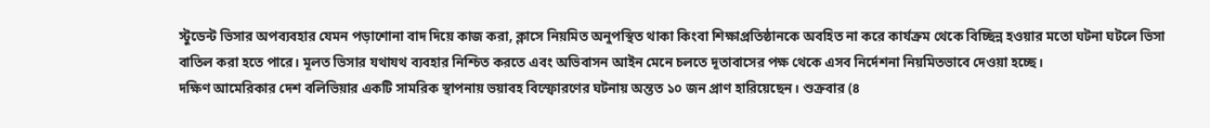স্টুডেন্ট ভিসার অপব্যবহার যেমন পড়াশোনা বাদ দিয়ে কাজ করা, ক্লাসে নিয়মিত অনুপস্থিত থাকা কিংবা শিক্ষাপ্রতিষ্ঠানকে অবহিত না করে কার্যক্রম থেকে বিচ্ছিন্ন হওয়ার মতো ঘটনা ঘটলে ভিসা বাতিল করা হতে পারে। মূলত ভিসার যথাযথ ব্যবহার নিশ্চিত করতে এবং অভিবাসন আইন মেনে চলতে দূতাবাসের পক্ষ থেকে এসব নির্দেশনা নিয়মিতভাবে দেওয়া হচ্ছে।
দক্ষিণ আমেরিকার দেশ বলিভিয়ার একটি সামরিক স্থাপনায় ভয়াবহ বিস্ফোরণের ঘটনায় অন্তত ১০ জন প্রাণ হারিয়েছেন। শুক্রবার (৪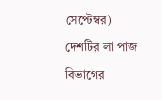সেপ্টেম্বর) দেশটির লা পাজ বিভাগের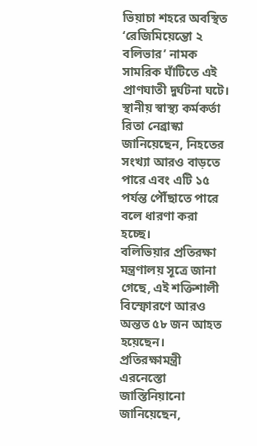ভিয়াচা শহরে অবস্থিত ‘রেজিমিয়েন্তো ২ বলিভার’ নামক সামরিক ঘাঁটিতে এই প্রাণঘাতী দুর্ঘটনা ঘটে। স্থানীয় স্বাস্থ্য কর্মকর্তা রিতা নেব্রাস্কা জানিয়েছেন, নিহতের সংখ্যা আরও বাড়তে পারে এবং এটি ১৫ পর্যন্ত পৌঁছাতে পারে বলে ধারণা করা হচ্ছে।
বলিভিয়ার প্রতিরক্ষা মন্ত্রণালয় সূত্রে জানা গেছে, এই শক্তিশালী বিস্ফোরণে আরও অন্তত ৫৮ জন আহত হয়েছেন। প্রতিরক্ষামন্ত্রী এরনেস্তো জাস্তিনিয়ানো জানিয়েছেন,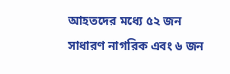আহতদের মধ্যে ৫২ জন সাধারণ নাগরিক এবং ৬ জন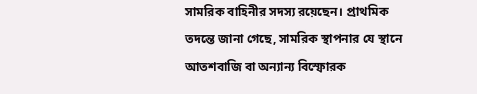সামরিক বাহিনীর সদস্য রয়েছেন। প্রাথমিক তদন্তে জানা গেছে, সামরিক স্থাপনার যে স্থানে আতশবাজি বা অন্যান্য বিস্ফোরক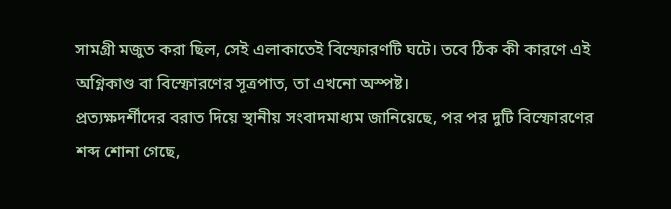সামগ্রী মজুত করা ছিল, সেই এলাকাতেই বিস্ফোরণটি ঘটে। তবে ঠিক কী কারণে এই অগ্নিকাণ্ড বা বিস্ফোরণের সূত্রপাত, তা এখনো অস্পষ্ট।
প্রত্যক্ষদর্শীদের বরাত দিয়ে স্থানীয় সংবাদমাধ্যম জানিয়েছে, পর পর দুটি বিস্ফোরণের শব্দ শোনা গেছে,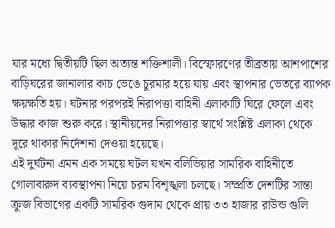যার মধ্যে দ্বিতীয়টি ছিল অত্যন্ত শক্তিশালী। বিস্ফোরণের তীব্রতায় আশপাশের বাড়িঘরের জানালার কাচ ভেঙে চুরমার হয়ে যায় এবং স্থাপনার ভেতরে ব্যাপক ক্ষয়ক্ষতি হয়। ঘটনার পরপরই নিরাপত্তা বাহিনী এলাকাটি ঘিরে ফেলে এবং উদ্ধার কাজ শুরু করে। স্থানীয়দের নিরাপত্তার স্বার্থে সংশ্লিষ্ট এলাকা থেকে দূরে থাকার নির্দেশনা দেওয়া হয়েছে।
এই দুর্ঘটনা এমন এক সময়ে ঘটল যখন বলিভিয়ার সামরিক বাহিনীতে গোলাবারুদ ব্যবস্থাপনা নিয়ে চরম বিশৃঙ্খলা চলছে। সম্প্রতি দেশটির সান্তা ক্রুজ বিভাগের একটি সামরিক গুদাম থেকে প্রায় ৩৩ হাজার রাউন্ড গুলি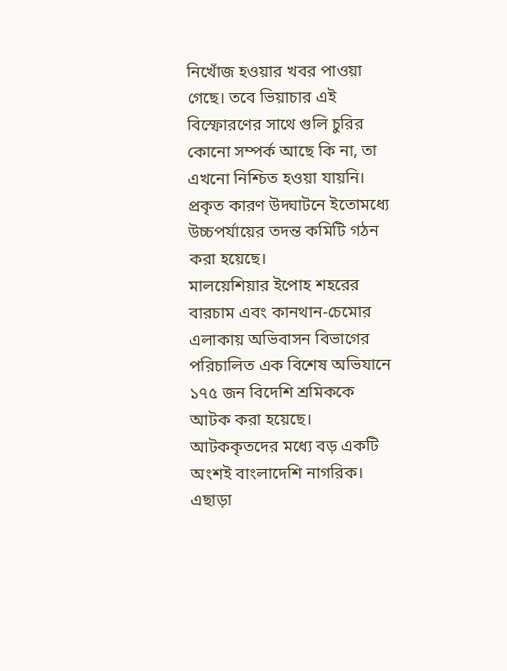নিখোঁজ হওয়ার খবর পাওয়া গেছে। তবে ভিয়াচার এই বিস্ফোরণের সাথে গুলি চুরির কোনো সম্পর্ক আছে কি না, তা এখনো নিশ্চিত হওয়া যায়নি। প্রকৃত কারণ উদ্ঘাটনে ইতোমধ্যে উচ্চপর্যায়ের তদন্ত কমিটি গঠন করা হয়েছে।
মালয়েশিয়ার ইপোহ শহরের বারচাম এবং কানথান-চেমোর এলাকায় অভিবাসন বিভাগের পরিচালিত এক বিশেষ অভিযানে ১৭৫ জন বিদেশি শ্রমিককে আটক করা হয়েছে। আটককৃতদের মধ্যে বড় একটি অংশই বাংলাদেশি নাগরিক। এছাড়া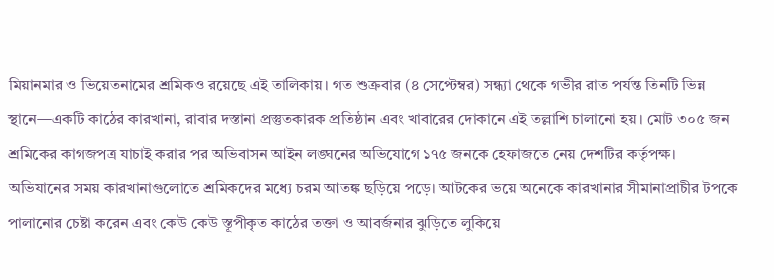মিয়ানমার ও ভিয়েতনামের শ্রমিকও রয়েছে এই তালিকায়। গত শুক্রবার (৪ সেপ্টেম্বর) সন্ধ্যা থেকে গভীর রাত পর্যন্ত তিনটি ভিন্ন স্থানে—একটি কাঠের কারখানা, রাবার দস্তানা প্রস্তুতকারক প্রতিষ্ঠান এবং খাবারের দোকানে এই তল্লাশি চালানো হয়। মোট ৩০৫ জন শ্রমিকের কাগজপত্র যাচাই করার পর অভিবাসন আইন লঙ্ঘনের অভিযোগে ১৭৫ জনকে হেফাজতে নেয় দেশটির কর্তৃপক্ষ।
অভিযানের সময় কারখানাগুলোতে শ্রমিকদের মধ্যে চরম আতঙ্ক ছড়িয়ে পড়ে। আটকের ভয়ে অনেকে কারখানার সীমানাপ্রাচীর টপকে পালানোর চেষ্টা করেন এবং কেউ কেউ স্তূপীকৃত কাঠের তক্তা ও আবর্জনার ঝুড়িতে লুকিয়ে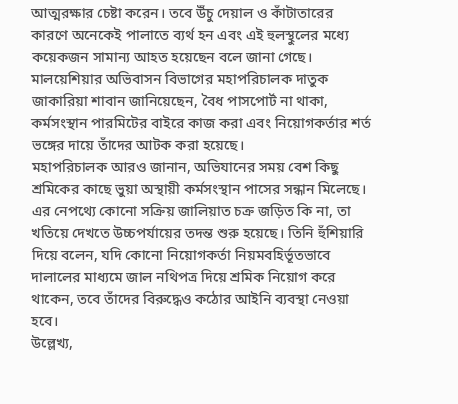আত্মরক্ষার চেষ্টা করেন। তবে উঁচু দেয়াল ও কাঁটাতারের কারণে অনেকেই পালাতে ব্যর্থ হন এবং এই হুলস্থুলের মধ্যে কয়েকজন সামান্য আহত হয়েছেন বলে জানা গেছে। মালয়েশিয়ার অভিবাসন বিভাগের মহাপরিচালক দাতুক জাকারিয়া শাবান জানিয়েছেন, বৈধ পাসপোর্ট না থাকা, কর্মসংস্থান পারমিটের বাইরে কাজ করা এবং নিয়োগকর্তার শর্ত ভঙ্গের দায়ে তাঁদের আটক করা হয়েছে।
মহাপরিচালক আরও জানান, অভিযানের সময় বেশ কিছু শ্রমিকের কাছে ভুয়া অস্থায়ী কর্মসংস্থান পাসের সন্ধান মিলেছে। এর নেপথ্যে কোনো সক্রিয় জালিয়াত চক্র জড়িত কি না, তা খতিয়ে দেখতে উচ্চপর্যায়ের তদন্ত শুরু হয়েছে। তিনি হুঁশিয়ারি দিয়ে বলেন, যদি কোনো নিয়োগকর্তা নিয়মবহির্ভূতভাবে দালালের মাধ্যমে জাল নথিপত্র দিয়ে শ্রমিক নিয়োগ করে থাকেন, তবে তাঁদের বিরুদ্ধেও কঠোর আইনি ব্যবস্থা নেওয়া হবে।
উল্লেখ্য,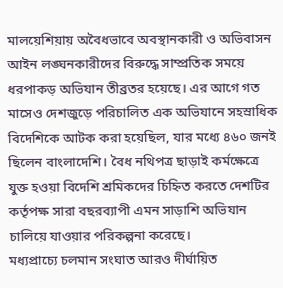মালয়েশিয়ায় অবৈধভাবে অবস্থানকারী ও অভিবাসন আইন লঙ্ঘনকারীদের বিরুদ্ধে সাম্প্রতিক সময়ে ধরপাকড় অভিযান তীব্রতর হয়েছে। এর আগে গত মাসেও দেশজুড়ে পরিচালিত এক অভিযানে সহস্রাধিক বিদেশিকে আটক করা হয়েছিল, যার মধ্যে ৪৬০ জনই ছিলেন বাংলাদেশি। বৈধ নথিপত্র ছাড়াই কর্মক্ষেত্রে যুক্ত হওয়া বিদেশি শ্রমিকদের চিহ্নিত করতে দেশটির কর্তৃপক্ষ সারা বছরব্যাপী এমন সাড়াশি অভিযান চালিয়ে যাওয়ার পরিকল্পনা করেছে।
মধ্যপ্রাচ্যে চলমান সংঘাত আরও দীর্ঘায়িত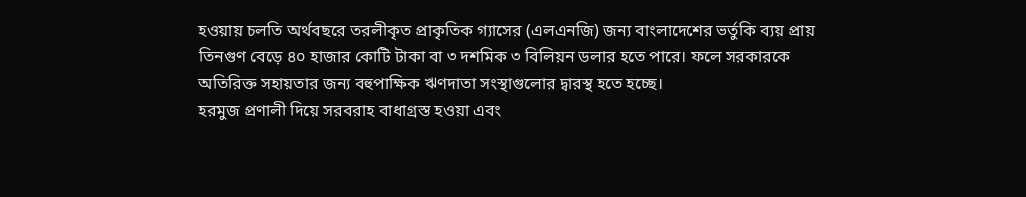হওয়ায় চলতি অর্থবছরে তরলীকৃত প্রাকৃতিক গ্যাসের (এলএনজি) জন্য বাংলাদেশের ভর্তুকি ব্যয় প্রায় তিনগুণ বেড়ে ৪০ হাজার কোটি টাকা বা ৩ দশমিক ৩ বিলিয়ন ডলার হতে পারে। ফলে সরকারকে অতিরিক্ত সহায়তার জন্য বহুপাক্ষিক ঋণদাতা সংস্থাগুলোর দ্বারস্থ হতে হচ্ছে।
হরমুজ প্রণালী দিয়ে সরবরাহ বাধাগ্রস্ত হওয়া এবং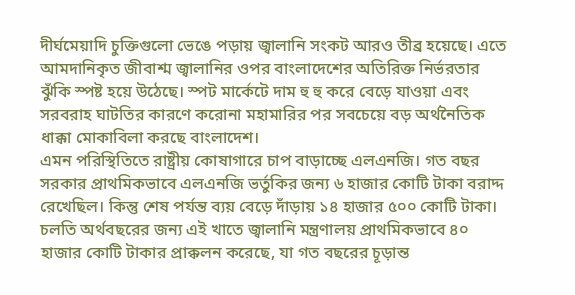দীর্ঘমেয়াদি চুক্তিগুলো ভেঙে পড়ায় জ্বালানি সংকট আরও তীব্র হয়েছে। এতে আমদানিকৃত জীবাশ্ম জ্বালানির ওপর বাংলাদেশের অতিরিক্ত নির্ভরতার ঝুঁকি স্পষ্ট হয়ে উঠেছে। স্পট মার্কেটে দাম হু হু করে বেড়ে যাওয়া এবং সরবরাহ ঘাটতির কারণে করোনা মহামারির পর সবচেয়ে বড় অর্থনৈতিক ধাক্কা মোকাবিলা করছে বাংলাদেশ।
এমন পরিস্থিতিতে রাষ্ট্রীয় কোষাগারে চাপ বাড়াচ্ছে এলএনজি। গত বছর সরকার প্রাথমিকভাবে এলএনজি ভর্তুকির জন্য ৬ হাজার কোটি টাকা বরাদ্দ রেখেছিল। কিন্তু শেষ পর্যন্ত ব্যয় বেড়ে দাঁড়ায় ১৪ হাজার ৫০০ কোটি টাকা। চলতি অর্থবছরের জন্য এই খাতে জ্বালানি মন্ত্রণালয় প্রাথমিকভাবে ৪০ হাজার কোটি টাকার প্রাক্কলন করেছে, যা গত বছরের চূড়ান্ত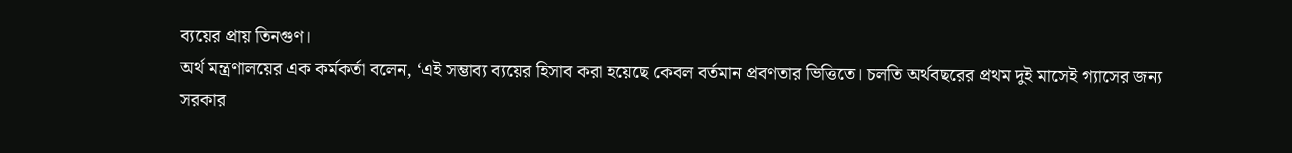ব্যয়ের প্রায় তিনগুণ।
অর্থ মন্ত্রণালয়ের এক কর্মকর্তা বলেন, ‘এই সম্ভাব্য ব্যয়ের হিসাব করা হয়েছে কেবল বর্তমান প্রবণতার ভিত্তিতে। চলতি অর্থবছরের প্রথম দুই মাসেই গ্যাসের জন্য সরকার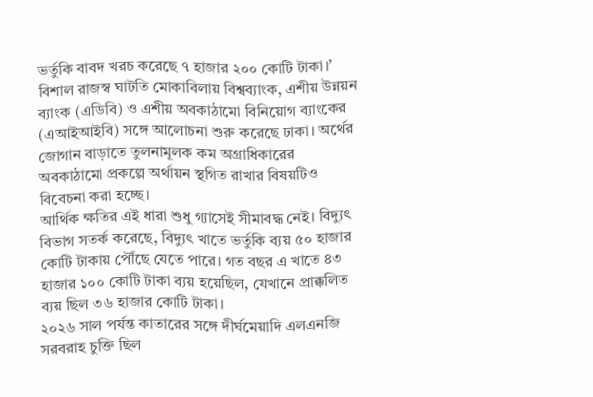ভর্তুকি বাবদ খরচ করেছে ৭ হাজার ২০০ কোটি টাকা।’
বিশাল রাজস্ব ঘাটতি মোকাবিলায় বিশ্বব্যাংক, এশীয় উন্নয়ন ব্যাংক (এডিবি) ও এশীয় অবকাঠামো বিনিয়োগ ব্যাংকের (এআইআইবি) সঙ্গে আলোচনা শুরু করেছে ঢাকা। অর্থের জোগান বাড়াতে তুলনামূলক কম অগ্রাধিকারের অবকাঠামো প্রকল্পে অর্থায়ন স্থগিত রাখার বিষয়টিও বিবেচনা করা হচ্ছে।
আর্থিক ক্ষতির এই ধারা শুধু গ্যাসেই সীমাবদ্ধ নেই। বিদ্যুৎ বিভাগ সতর্ক করেছে, বিদ্যুৎ খাতে ভর্তুকি ব্যয় ৫০ হাজার কোটি টাকায় পৌঁছে যেতে পারে। গত বছর এ খাতে ৪৩ হাজার ১০০ কোটি টাকা ব্যয় হয়েছিল, যেখানে প্রাক্কলিত ব্যয় ছিল ৩৬ হাজার কোটি টাকা।
২০২৬ সাল পর্যন্ত কাতারের সঙ্গে দীর্ঘমেয়াদি এলএনজি সরবরাহ চুক্তি ছিল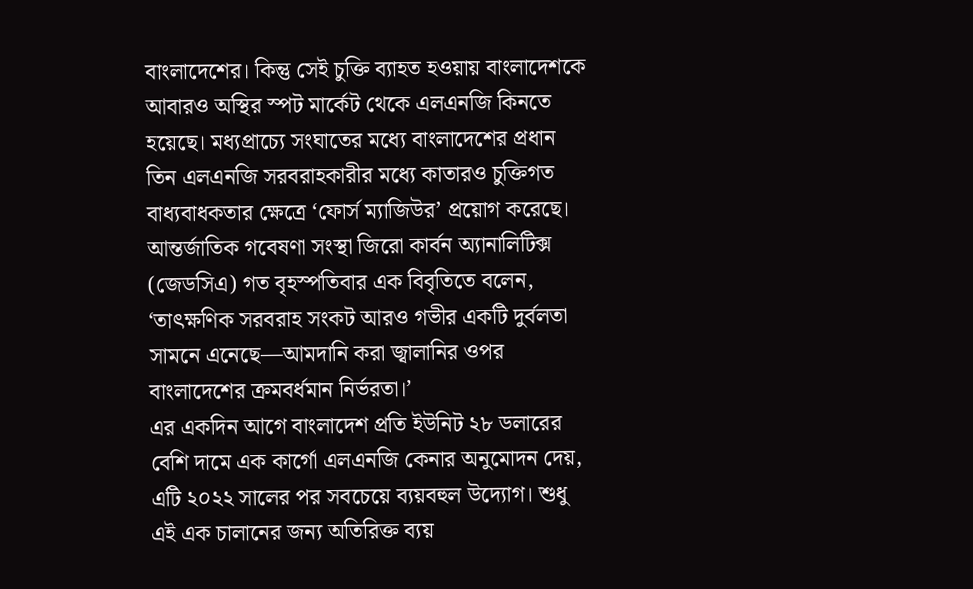বাংলাদেশের। কিন্তু সেই চুক্তি ব্যাহত হওয়ায় বাংলাদেশকে আবারও অস্থির স্পট মার্কেট থেকে এলএনজি কিনতে হয়েছে। মধ্যপ্রাচ্যে সংঘাতের মধ্যে বাংলাদেশের প্রধান তিন এলএনজি সরবরাহকারীর মধ্যে কাতারও চুক্তিগত বাধ্যবাধকতার ক্ষেত্রে ‘ফোর্স ম্যাজিউর’ প্রয়োগ করেছে।
আন্তর্জাতিক গবেষণা সংস্থা জিরো কার্বন অ্যানালিটিক্স (জেডসিএ) গত বৃহস্পতিবার এক বিবৃতিতে বলেন, ‘তাৎক্ষণিক সরবরাহ সংকট আরও গভীর একটি দুর্বলতা সামনে এনেছে—আমদানি করা জ্বালানির ওপর বাংলাদেশের ক্রমবর্ধমান নির্ভরতা।’
এর একদিন আগে বাংলাদেশ প্রতি ইউনিট ২৮ ডলারের বেশি দামে এক কার্গো এলএনজি কেনার অনুমোদন দেয়, এটি ২০২২ সালের পর সবচেয়ে ব্যয়বহুল উদ্যোগ। শুধু এই এক চালানের জন্য অতিরিক্ত ব্যয়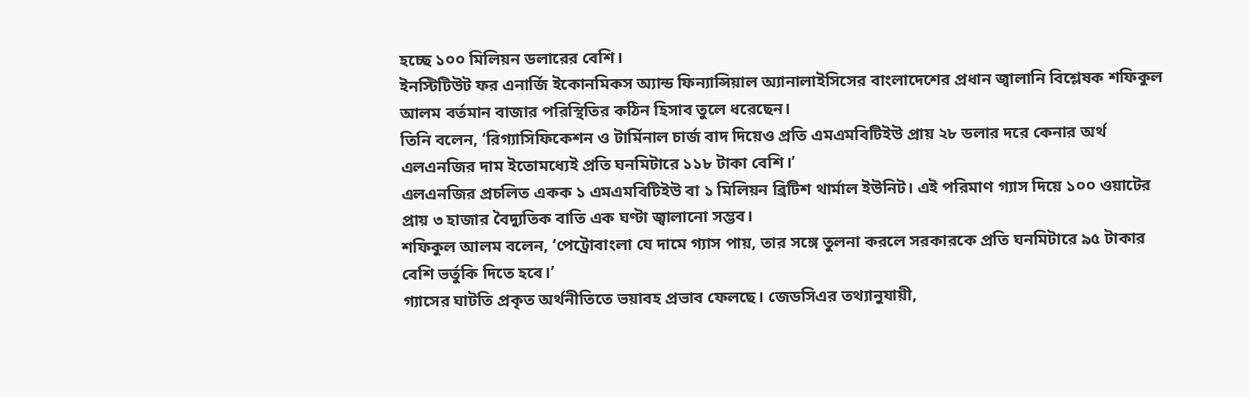হচ্ছে ১০০ মিলিয়ন ডলারের বেশি।
ইনস্টিটিউট ফর এনার্জি ইকোনমিকস অ্যান্ড ফিন্যান্সিয়াল অ্যানালাইসিসের বাংলাদেশের প্রধান জ্বালানি বিশ্লেষক শফিকুল আলম বর্তমান বাজার পরিস্থিতির কঠিন হিসাব তুলে ধরেছেন।
তিনি বলেন, ‘রিগ্যাসিফিকেশন ও টার্মিনাল চার্জ বাদ দিয়েও প্রতি এমএমবিটিইউ প্রায় ২৮ ডলার দরে কেনার অর্থ এলএনজির দাম ইতোমধ্যেই প্রতি ঘনমিটারে ১১৮ টাকা বেশি।’
এলএনজির প্রচলিত একক ১ এমএমবিটিইউ বা ১ মিলিয়ন ব্রিটিশ থার্মাল ইউনিট। এই পরিমাণ গ্যাস দিয়ে ১০০ ওয়াটের প্রায় ৩ হাজার বৈদ্যুতিক বাতি এক ঘণ্টা জ্বালানো সম্ভব।
শফিকুল আলম বলেন, ‘পেট্রোবাংলা যে দামে গ্যাস পায়, তার সঙ্গে তুলনা করলে সরকারকে প্রতি ঘনমিটারে ৯৫ টাকার বেশি ভর্তুকি দিতে হবে।’
গ্যাসের ঘাটতি প্রকৃত অর্থনীতিতে ভয়াবহ প্রভাব ফেলছে। জেডসিএর তথ্যানুযায়ী,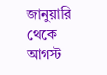জানুয়ারি থেকে আগস্ট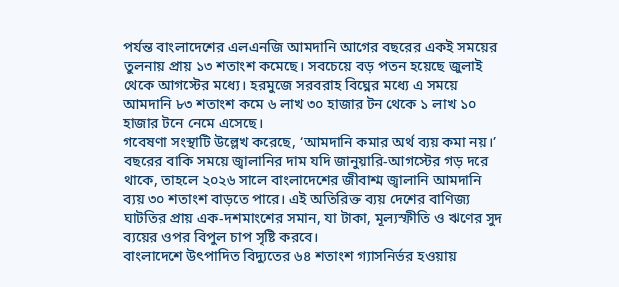পর্যন্ত বাংলাদেশের এলএনজি আমদানি আগের বছরের একই সময়ের তুলনায় প্রায় ১৩ শতাংশ কমেছে। সবচেয়ে বড় পতন হয়েছে জুলাই থেকে আগস্টের মধ্যে। হরমুজে সরবরাহ বিঘ্নের মধ্যে এ সময়ে আমদানি ৮৩ শতাংশ কমে ৬ লাখ ৩০ হাজার টন থেকে ১ লাখ ১০ হাজার টনে নেমে এসেছে।
গবেষণা সংস্থাটি উল্লেখ করেছে, ‘আমদানি কমার অর্থ ব্যয় কমা নয়।’ বছরের বাকি সময়ে জ্বালানির দাম যদি জানুয়ারি-আগস্টের গড় দরে থাকে, তাহলে ২০২৬ সালে বাংলাদেশের জীবাশ্ম জ্বালানি আমদানি ব্যয় ৩০ শতাংশ বাড়তে পারে। এই অতিরিক্ত ব্যয় দেশের বাণিজ্য ঘাটতির প্রায় এক-দশমাংশের সমান, যা টাকা, মূল্যস্ফীতি ও ঋণের সুদ ব্যয়ের ওপর বিপুল চাপ সৃষ্টি করবে।
বাংলাদেশে উৎপাদিত বিদ্যুতের ৬৪ শতাংশ গ্যাসনির্ভর হওয়ায়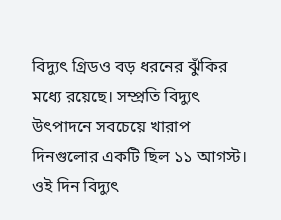বিদ্যুৎ গ্রিডও বড় ধরনের ঝুঁকির মধ্যে রয়েছে। সম্প্রতি বিদ্যুৎ উৎপাদনে সবচেয়ে খারাপ দিনগুলোর একটি ছিল ১১ আগস্ট। ওই দিন বিদ্যুৎ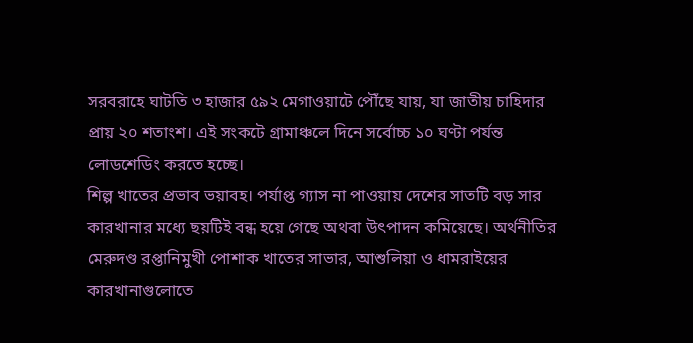সরবরাহে ঘাটতি ৩ হাজার ৫৯২ মেগাওয়াটে পৌঁছে যায়, যা জাতীয় চাহিদার প্রায় ২০ শতাংশ। এই সংকটে গ্রামাঞ্চলে দিনে সর্বোচ্চ ১০ ঘণ্টা পর্যন্ত লোডশেডিং করতে হচ্ছে।
শিল্প খাতের প্রভাব ভয়াবহ। পর্যাপ্ত গ্যাস না পাওয়ায় দেশের সাতটি বড় সার কারখানার মধ্যে ছয়টিই বন্ধ হয়ে গেছে অথবা উৎপাদন কমিয়েছে। অর্থনীতির মেরুদণ্ড রপ্তানিমুখী পোশাক খাতের সাভার, আশুলিয়া ও ধামরাইয়ের কারখানাগুলোতে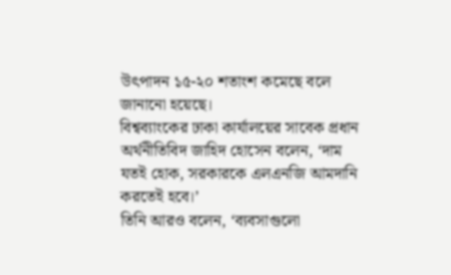উৎপাদন ১৫-২০ শতাংশ কমেছে বলে জানানো হয়েছে।
বিশ্বব্যাংকের ঢাকা কার্যালয়ের সাবেক প্রধান অর্থনীতিবিদ জাহিদ হোসেন বলেন, ‘দাম যতই হোক, সরকারকে এলএনজি আমদানি করতেই হবে।’
তিনি আরও বলেন, ‘ব্যবসাগুলো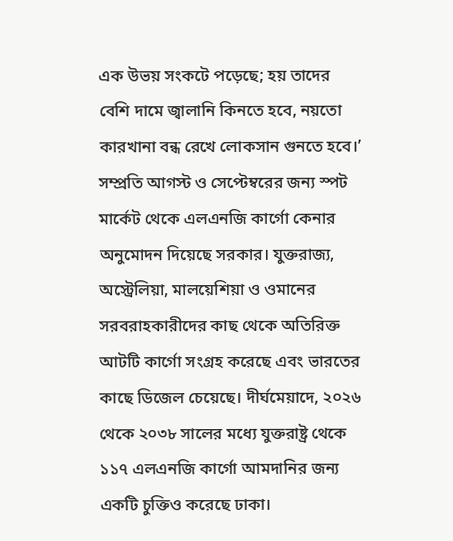এক উভয় সংকটে পড়েছে; হয় তাদের বেশি দামে জ্বালানি কিনতে হবে, নয়তো কারখানা বন্ধ রেখে লোকসান গুনতে হবে।’
সম্প্রতি আগস্ট ও সেপ্টেম্বরের জন্য স্পট মার্কেট থেকে এলএনজি কার্গো কেনার অনুমোদন দিয়েছে সরকার। যুক্তরাজ্য, অস্ট্রেলিয়া, মালয়েশিয়া ও ওমানের সরবরাহকারীদের কাছ থেকে অতিরিক্ত আটটি কার্গো সংগ্রহ করেছে এবং ভারতের কাছে ডিজেল চেয়েছে। দীর্ঘমেয়াদে, ২০২৬ থেকে ২০৩৮ সালের মধ্যে যুক্তরাষ্ট্র থেকে ১১৭ এলএনজি কার্গো আমদানির জন্য একটি চুক্তিও করেছে ঢাকা।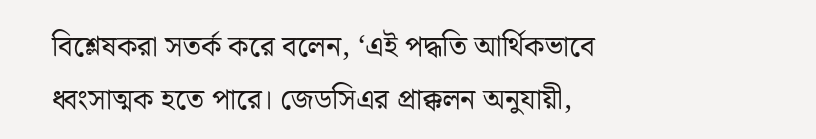বিশ্লেষকরা সতর্ক করে বলেন, ‘এই পদ্ধতি আর্থিকভাবে ধ্বংসাত্মক হতে পারে। জেডসিএর প্রাক্কলন অনুযায়ী,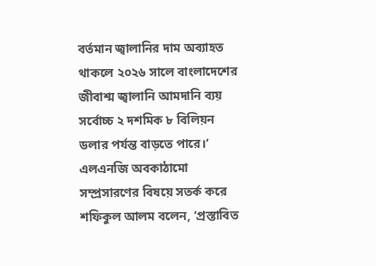বর্তমান জ্বালানির দাম অব্যাহত থাকলে ২০২৬ সালে বাংলাদেশের জীবাশ্ম জ্বালানি আমদানি ব্যয় সর্বোচ্চ ২ দশমিক ৮ বিলিয়ন ডলার পর্যন্ত বাড়তে পারে।’
এলএনজি অবকাঠামো সম্প্রসারণের বিষয়ে সতর্ক করে শফিকুল আলম বলেন, ‘প্রস্তাবিত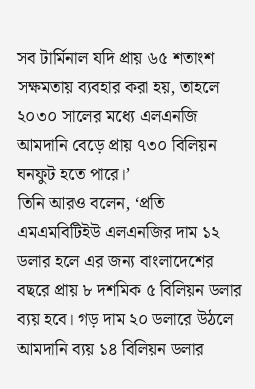সব টার্মিনাল যদি প্রায় ৬৫ শতাংশ সক্ষমতায় ব্যবহার করা হয়, তাহলে ২০৩০ সালের মধ্যে এলএনজি আমদানি বেড়ে প্রায় ৭৩০ বিলিয়ন ঘনফুট হতে পারে।’
তিনি আরও বলেন, ‘প্রতি এমএমবিটিইউ এলএনজির দাম ১২ ডলার হলে এর জন্য বাংলাদেশের বছরে প্রায় ৮ দশমিক ৫ বিলিয়ন ডলার ব্যয় হবে। গড় দাম ২০ ডলারে উঠলে আমদানি ব্যয় ১৪ বিলিয়ন ডলার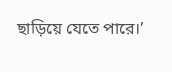ছাড়িয়ে যেতে পারে।’